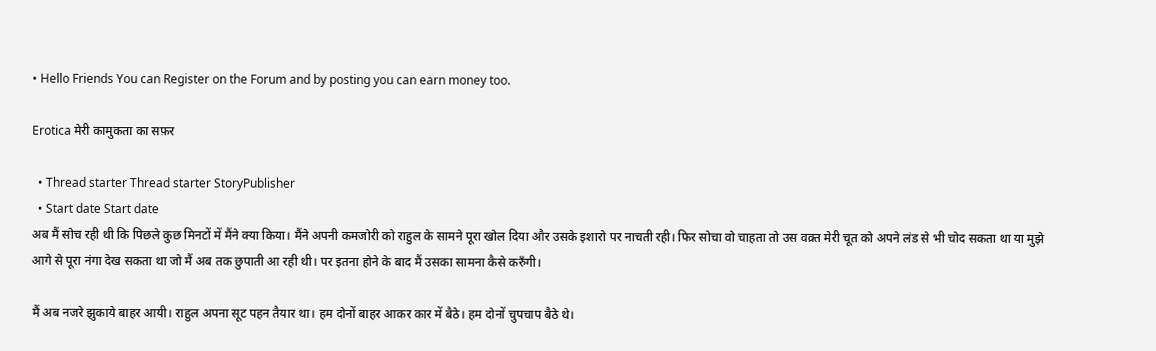• Hello Friends You can Register on the Forum and by posting you can earn money too.

Erotica मेरी कामुकता का सफ़र

  • Thread starter Thread starter StoryPublisher
  • Start date Start date
अब मैं सोच रही थी कि पिछले कुछ मिनटों में मैंने क्या किया। मैंने अपनी कमजोरी को राहुल के सामने पूरा खोल दिया और उसके इशारो पर नाचती रही। फिर सोचा वो चाहता तो उस वक़्त मेरी चूत को अपने लंड से भी चोद सकता था या मुझे आगे से पूरा नंगा देख सकता था जो मैं अब तक छुपाती आ रही थी। पर इतना होने के बाद मैं उसका सामना कैसे करुँगी।

मैं अब नजरे झुकाये बाहर आयी। राहुल अपना सूट पहन तैयार था। हम दोनों बाहर आकर कार में बैठे। हम दोनों चुपचाप बैठे थे।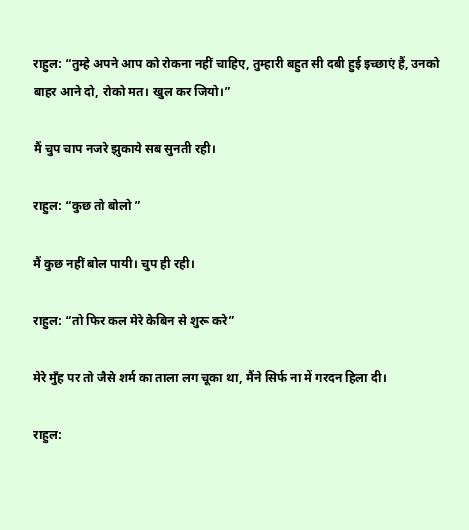राहुल: “तुम्हे अपने आप को रोकना नहीं चाहिए, तुम्हारी बहुत सी दबी हुई इच्छाएं हैं, उनको बाहर आने दो, रोको मत। खुल कर जियो।”

मैं चुप चाप नजरे झुकाये सब सुनती रही।

राहुल: “कुछ तो बोलो ”

मैं कुछ नहीं बोल पायी। चुप ही रही।

राहुल: “तो फिर कल मेरे केबिन से शुरू करे”

मेरे मुँह पर तो जैसे शर्म का ताला लग चूका था, मैंने सिर्फ ना में गरदन हिला दी।

राहुल: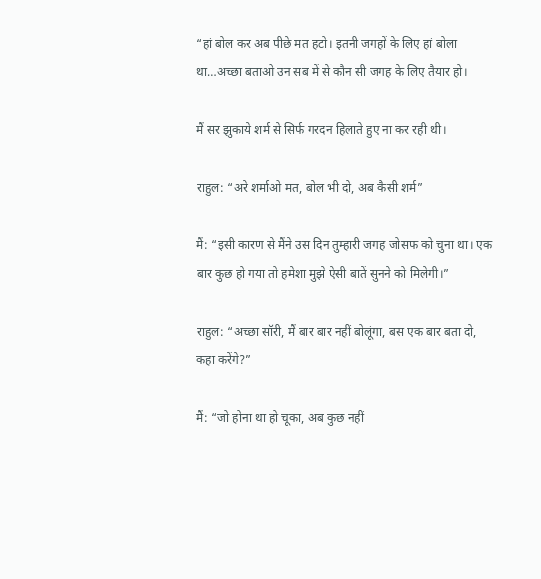“हां बोल कर अब पीछे मत हटो। इतनी जगहों के लिए हां बोला था…अच्छा बताओ उन सब में से कौन सी जगह के लिए तैयार हो।

मैं सर झुकाये शर्म से सिर्फ गरदन हिलाते हुए ना कर रही थी।

राहुल: “अरे शर्माओ मत, बोल भी दो, अब कैसी शर्म”

मैं: “इसी कारण से मैंने उस दिन तुम्हारी जगह जोसफ को चुना था। एक बार कुछ हो गया तो हमेशा मुझे ऐसी बातें सुनने को मिलेगी।”

राहुल: “अच्छा सॉरी, मैं बार बार नहीं बोलूंगा, बस एक बार बता दो, कहा करेंगे?”

मैं: “जो होना था हो चूका, अब कुछ नहीं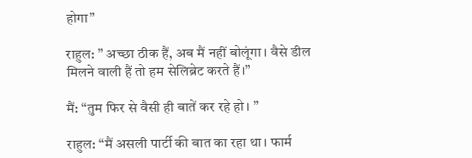होगा”

राहुल: ” अच्छा ठीक हैं, अब मैं नहीं बोलूंगा। वैसे डील मिलने वाली हैं तो हम सेलिब्रेट करते हैं।”

मैं: “तुम फिर से वैसी ही बातें कर रहे हो। ”

राहुल: “मैं असली पार्टी की बात का रहा था। फार्म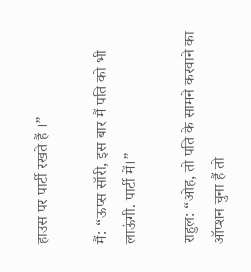हाउस पर पार्टी रखते हैं ।”

मैं: “ऊप्स सॉरी, इस बार मैं पति को भी लाऊंगी. पार्टी में।”

राहुल: “ओह, तो पति के सामने करवाने का ऑप्शन चुना हैं तो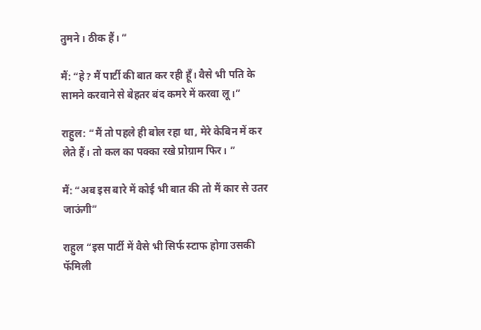तुमने। ठीक हैं। ”

मैं: “हे? मैं पार्टी की बात कर रही हूँ। वैसे भी पति के सामने करवाने से बेहतर बंद कमरे में करवा लू।”

राहुल: “मैं तो पहले ही बोल रहा था, मेरे केबिन में कर लेते हैं। तो कल का पक्का रखे प्रोग्राम फिर। ”

मैं: “अब इस बारे में कोई भी बात की तो मैं कार से उतर जाऊंगी”

राहुल “इस पार्टी में वैसे भी सिर्फ स्टाफ होगा उसकी फॅमिली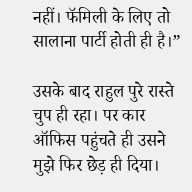नहीं। फॅमिली के लिए तो सालाना पार्टी होती ही है।”

उसके बाद राहुल पुरे रास्ते चुप ही रहा। पर कार ऑफिस पहुंचते ही उसने मुझे फिर छेड़ ही दिया।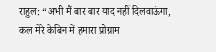राहुल: “अभी मैं बार बार याद नहीं दिलवाऊंगा, कल मेरे केबिन में हमारा प्रोग्राम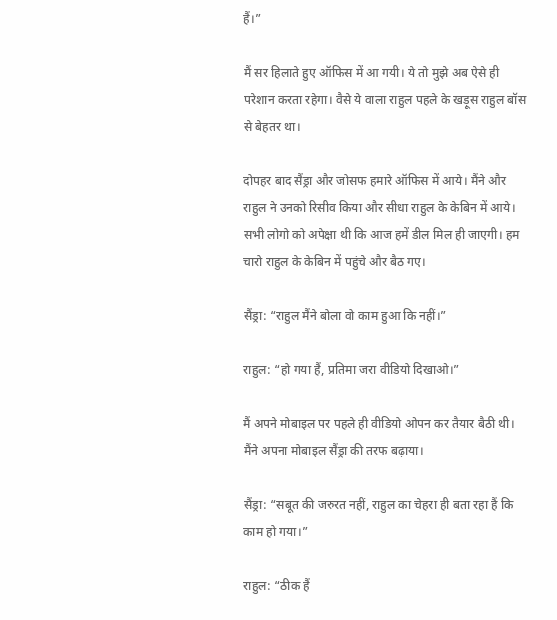हैं।”

मैं सर हिलाते हुए ऑफिस में आ गयी। ये तो मुझे अब ऐसे ही परेशान करता रहेगा। वैसे ये वाला राहुल पहले के खड़ूस राहुल बॉस से बेहतर था।

दोपहर बाद सैंड्रा और जोसफ हमारे ऑफिस में आये। मैंने और राहुल ने उनको रिसीव किया और सीधा राहुल के केबिन में आये। सभी लोगो को अपेक्षा थी कि आज हमें डील मिल ही जाएगी। हम चारो राहुल के केबिन में पहुंचे और बैठ गए।

सैंड्रा: “राहुल मैंने बोला वो काम हुआ कि नहीं।”

राहुल: “हो गया हैं, प्रतिमा जरा वीडियो दिखाओ।”

मैं अपने मोबाइल पर पहले ही वीडियो ओपन कर तैयार बैठी थी। मैंने अपना मोबाइल सैंड्रा की तरफ बढ़ाया।

सैंड्रा: “सबूत की जरुरत नहीं, राहुल का चेहरा ही बता रहा हैं कि काम हो गया।”

राहुल: “ठीक हैं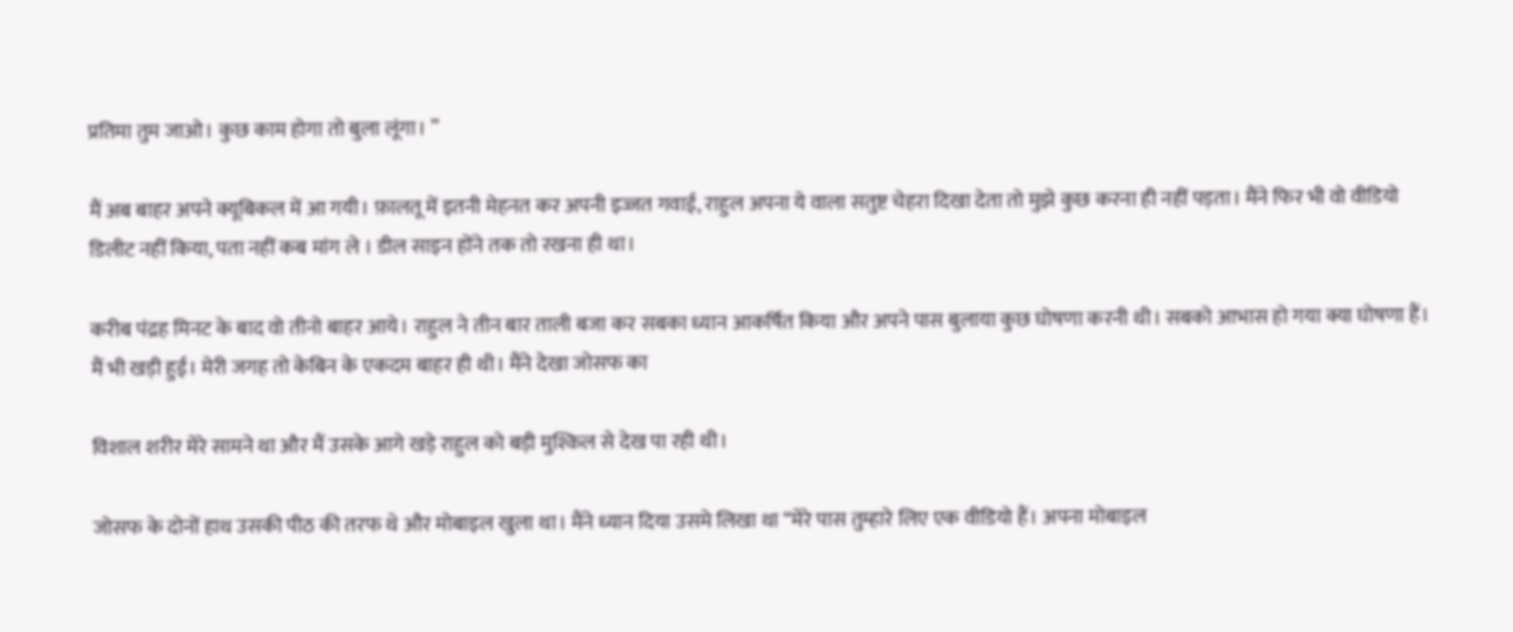प्रतिमा तुम जाओ। कुछ काम होगा तो बुला लूंगा। ”

मैं अब बाहर अपने क्यूबिकल में आ गयी। फ़ालतू में इतनी मेहनत कर अपनी इज्जत गवाई, राहुल अपना ये वाला सतुष्ट चेहरा दिखा देता तो मुझे कुछ करना ही नहीं पड़ता। मैंने फिर भी वो वीडियो डिलीट नहीं किया, पता नहीं कब मांग ले । डील साइन होंने तक तो रखना ही था।

करीब पंद्रह मिनट के बाद वो तीनो बाहर आये। राहुल ने तीन बार ताली बजा कर सबका ध्यान आकर्षित किया और अपने पास बुलाया कुछ घोषणा करनी थी। सबको आभास हो गया क्या घोषणा हैं। मैं भी खड़ी हुई। मेरी जगह तो केबिन के एकदम बाहर ही थी। मैंने देखा जोसफ का

विशाल शरीर मेरे सामने था और मैं उसके आगे खड़े राहुल को बड़ी मुश्किल से देख पा रही थी।

जोसफ के दोनों हाथ उसकी पीठ की तरफ थे और मोबाइल खुला था। मैंने ध्यान दिया उसमे लिखा था “मेरे पास तुम्हारे लिए एक वीडियो हैं। अपना मोबाइल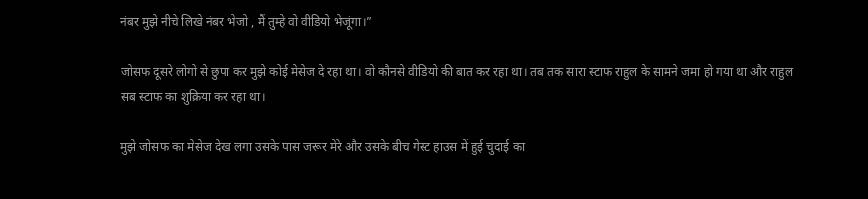नंबर मुझे नीचे लिखे नंबर भेजो , मैं तुम्हे वो वीडियो भेजूंगा।”

जोसफ दूसरे लोगो से छुपा कर मुझे कोई मेसेज दे रहा था। वो कौनसे वीडियो की बात कर रहा था। तब तक सारा स्टाफ राहुल के सामने जमा हो गया था और राहुल सब स्टाफ का शुक्रिया कर रहा था।

मुझे जोसफ का मेसेज देख लगा उसके पास जरूर मेरे और उसके बीच गेस्ट हाउस में हुई चुदाई का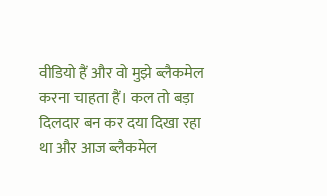वीडियो हैं और वो मुझे ब्लैकमेल करना चाहता हैं। कल तो बड़ा दिलदार बन कर दया दिखा रहा था और आज ब्लैकमेल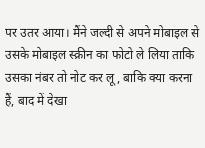पर उतर आया। मैंने जल्दी से अपने मोबाइल से उसके मोबाइल स्क्रीन का फोटो ले लिया ताकि उसका नंबर तो नोट कर लू, बाकि क्या करना हैं, बाद में देखा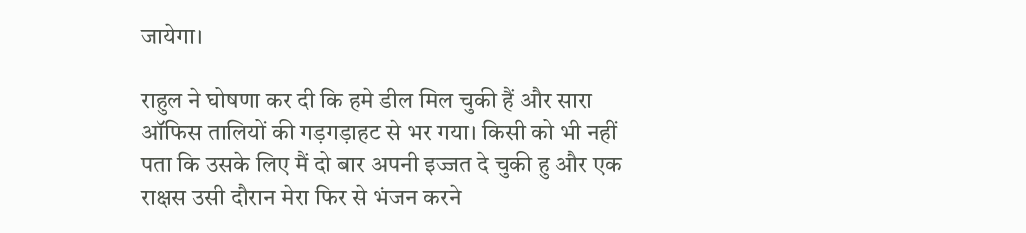जायेगा।

राहुल ने घोषणा कर दी कि हमे डील मिल चुकी हैं और सारा ऑफिस तालियों की गड़गड़ाहट से भर गया। किसी को भी नहीं पता कि उसके लिए मैं दो बार अपनी इज्जत दे चुकी हु और एक राक्षस उसी दौरान मेरा फिर से भंजन करने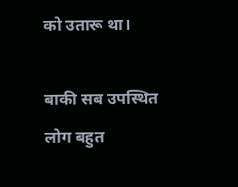को उतारू था।

बाकी सब उपस्थित लोग बहुत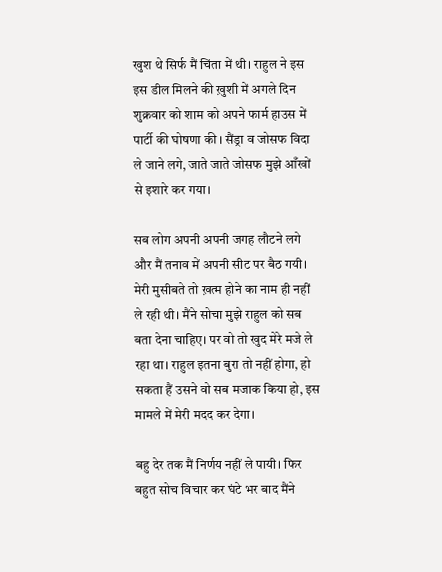खुश थे सिर्फ मैं चिंता में थी। राहुल ने इस इस डील मिलने की ख़ुशी में अगले दिन शुक्रवार को शाम को अपने फार्म हाउस में पार्टी की घोषणा की । सैंड्रा व जोसफ विदा ले जाने लगे, जाते जाते जोसफ मुझे आँखों से इशारे कर गया।

सब लोग अपनी अपनी जगह लौटने लगे और मैं तनाव में अपनी सीट पर बैठ गयी। मेरी मुसीबते तो ख़त्म होने का नाम ही नहीं ले रही थी। मैंने सोचा मुझे राहुल को सब बता देना चाहिए। पर वो तो खुद मेरे मजे ले रहा था। राहुल इतना बुरा तो नहीं होगा, हो सकता हैं उसने वो सब मजाक किया हो, इस मामले में मेरी मदद कर देगा।

बहु देर तक मैं निर्णय नहीं ले पायी। फिर बहुत सोच विचार कर घंटे भर बाद मैंने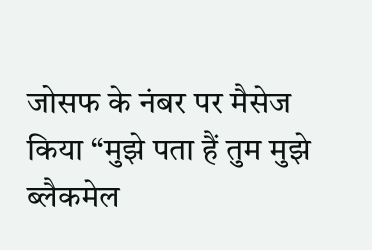जोसफ के नंबर पर मैसेज किया “मुझे पता हैं तुम मुझे ब्लैकमेल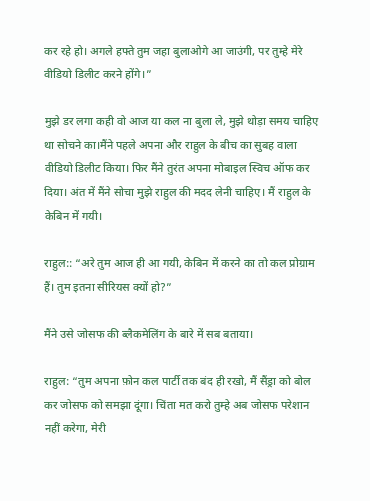कर रहे हो। अगले हफ्ते तुम जहा बुलाओगे आ जाउंगी, पर तुम्हे मेरे वीडियो डिलीट करने होंगे।”

मुझे डर लगा कही वो आज या कल ना बुला ले, मुझे थोड़ा समय चाहिए था सोचने का।मैंने पहले अपना और राहुल के बीच का सुबह वाला वीडियो डिलीट किया। फिर मैंने तुरंत अपना मोबाइल स्विच ऑफ कर दिया। अंत में मैंने सोचा मुझे राहुल की मदद लेनी चाहिए। मैं राहुल के केबिन में गयी।

राहुल:: “अरे तुम आज ही आ गयी, केबिन में करने का तो कल प्रोग्राम हैं। तुम इतना सीरियस क्यों हो?”

मैंने उसे जोसफ की ब्लैकमेलिंग के बारे में सब बताया।

राहुल: “तुम अपना फ़ोन कल पार्टी तक बंद ही रखो, मैं सैंड्रा को बोल कर जोसफ को समझा दूंगा। चिंता मत करो तुम्हे अब जोसफ परेशान नहीं करेगा, मेरी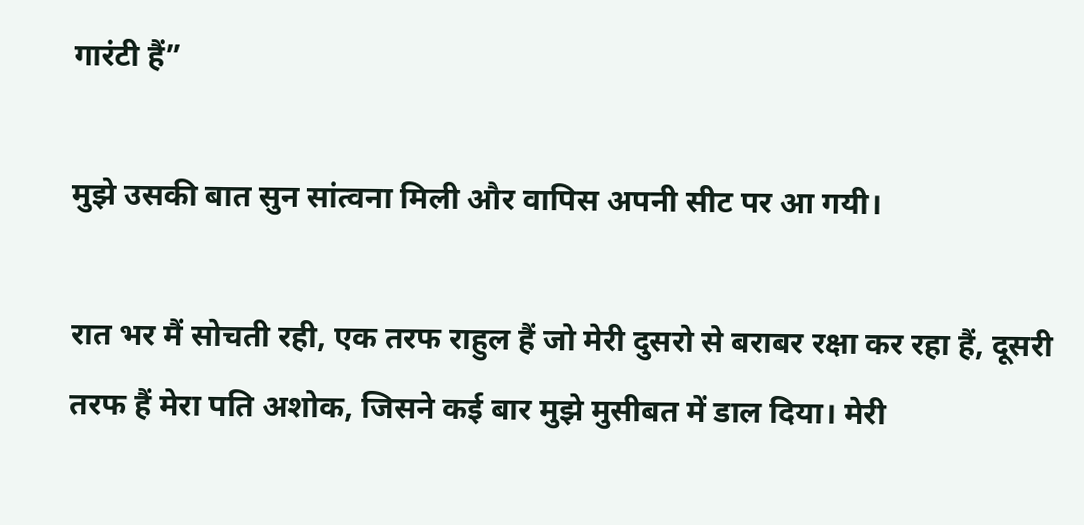गारंटी हैं”

मुझे उसकी बात सुन सांत्वना मिली और वापिस अपनी सीट पर आ गयी।

रात भर मैं सोचती रही, एक तरफ राहुल हैं जो मेरी दुसरो से बराबर रक्षा कर रहा हैं, दूसरी तरफ हैं मेरा पति अशोक, जिसने कई बार मुझे मुसीबत में डाल दिया। मेरी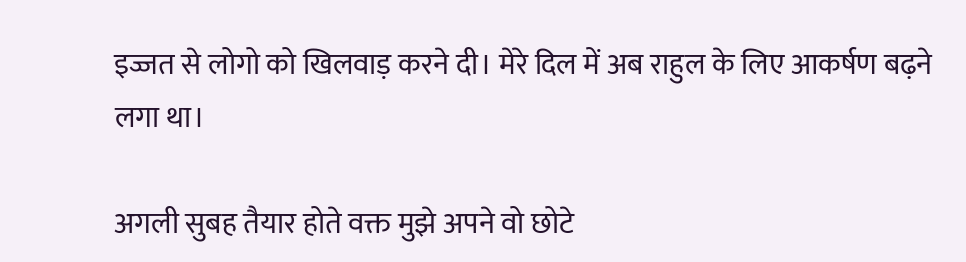इज्जत से लोगो को खिलवाड़ करने दी। मेरे दिल में अब राहुल के लिए आकर्षण बढ़ने लगा था।

अगली सुबह तैयार होते वक्त मुझे अपने वो छोटे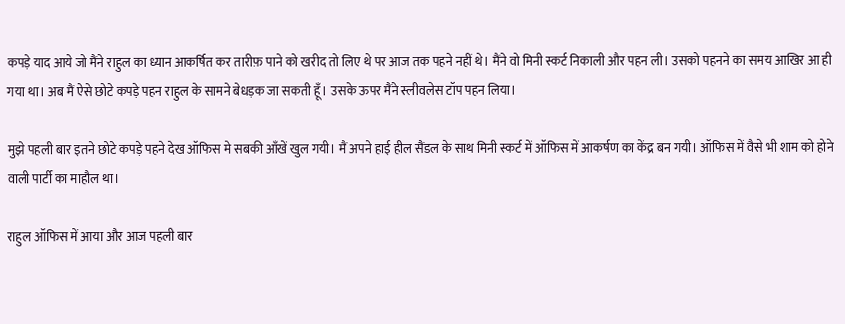कपड़े याद आये जो मैंने राहुल का ध्यान आकर्षित कर तारीफ़ पाने को खरीद तो लिए थे पर आज तक पहने नहीं थे। मैंने वो मिनी स्कर्ट निकाली और पहन ली। उसको पहनने का समय आखिर आ ही गया था। अब मैं ऐसे छोटे कपड़े पहन राहुल के सामने बेधड़क जा सकती हूँ। उसके ऊपर मैंने स्लीवलेस टॉप पहन लिया।

मुझे पहली बार इतने छोटे कपड़े पहने देख ऑफिस मे सबकी आँखें खुल गयी। मैं अपने हाई हील सैंडल के साथ मिनी स्कर्ट में ऑफिस में आकर्षण का केंद्र बन गयी। ऑफिस में वैसे भी शाम को होने वाली पार्टी का माहौल था।

राहुल ऑफिस में आया और आज पहली बार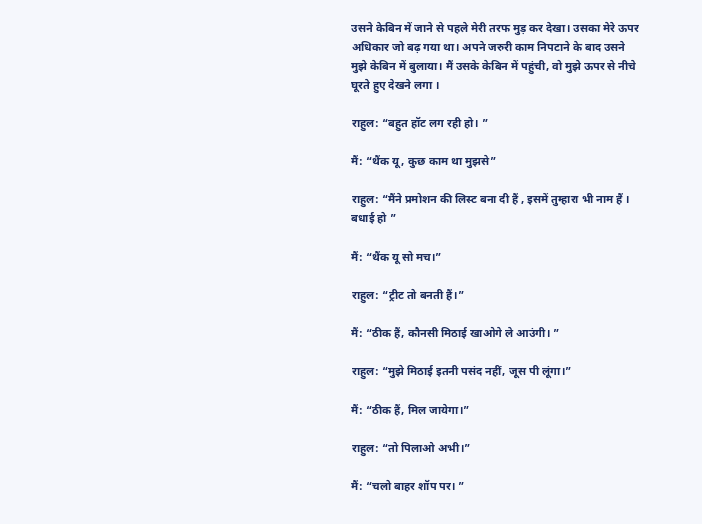उसने केबिन में जाने से पहले मेरी तरफ मुड़ कर देखा। उसका मेरे ऊपर अधिकार जो बढ़ गया था। अपने जरुरी काम निपटाने के बाद उसने मुझे केबिन में बुलाया। मैं उसके केबिन में पहुंची, वो मुझे ऊपर से नीचे घूरते हुए देखने लगा ।

राहुल: “बहुत हॉट लग रही हो। ”

मैं: “थैंक यू , कुछ काम था मुझसे”

राहुल: “मैंने प्रमोशन की लिस्ट बना दी हैं , इसमें तुम्हारा भी नाम हैं । बधाई हो ”

मैं: “थैंक यू सो मच।”

राहुल: “ट्रीट तो बनती हैं।”

मैं: “ठीक हैं, कौनसी मिठाई खाओगे ले आउंगी। ”

राहुल: “मुझे मिठाई इतनी पसंद नहीं, जूस पी लूंगा।”

मैं: “ठीक हैं, मिल जायेगा।”

राहुल: “तो पिलाओ अभी।”

मैं: “चलो बाहर शॉप पर। ”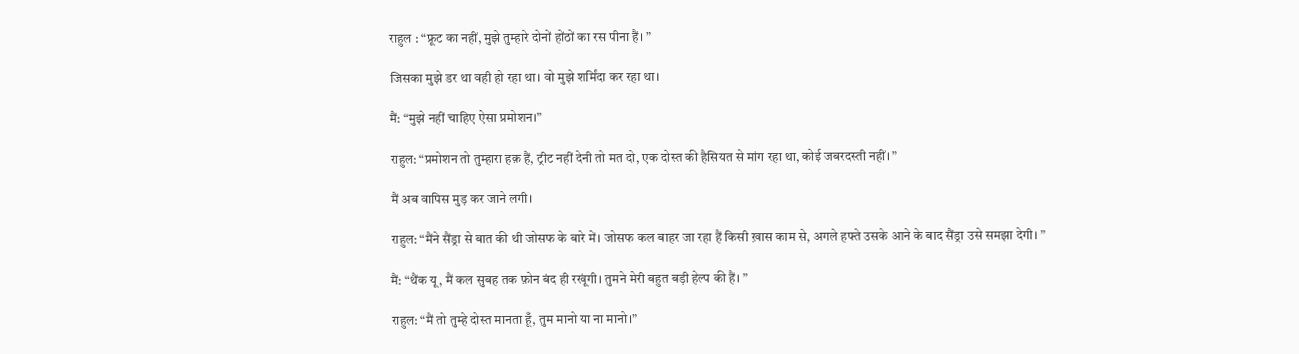राहुल : “फ्रूट का नहीं, मुझे तुम्हारे दोनों होंठों का रस पीना हैं। ”

जिसका मुझे डर था वही हो रहा था। वो मुझे शर्मिंदा कर रहा था।

मैं: “मुझे नहीं चाहिए ऐसा प्रमोशन।”

राहुल: “प्रमोशन तो तुम्हारा हक़ हैं, ट्रीट नहीं देनी तो मत दो, एक दोस्त की हैसियत से मांग रहा था, कोई जबरदस्ती नहीं। ”

मैं अब वापिस मुड़ कर जाने लगी।

राहुल: “मैंने सैंड्रा से बात की थी जोसफ के बारे में। जोसफ कल बाहर जा रहा हैं किसी ख़ास काम से, अगले हफ्ते उसके आने के बाद सैंड्रा उसे समझा देगी। ”

मैं: “थैंक यू, मैं कल सुबह तक फ़ोन बंद ही रखूंगी। तुमने मेरी बहुत बड़ी हेल्प की हैं। ”

राहुल: “मैं तो तुम्हे दोस्त मानता हूँ, तुम मानो या ना मानो।”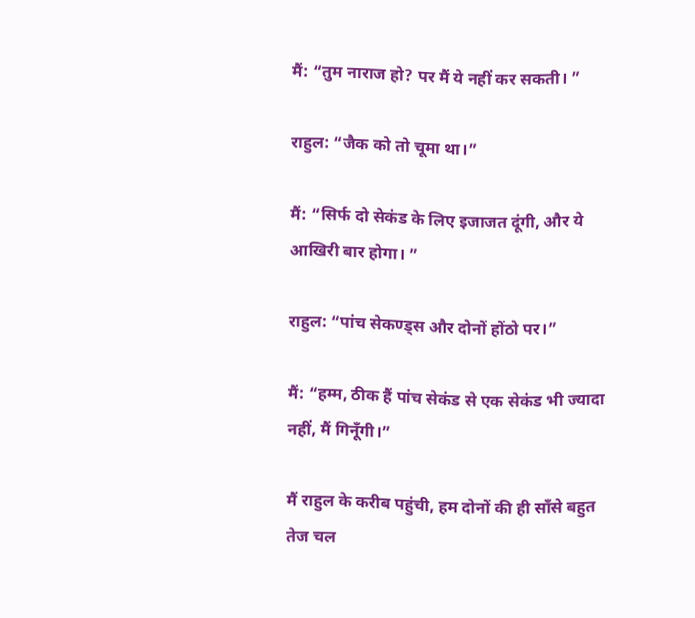मैं: “तुम नाराज हो? पर मैं ये नहीं कर सकती। ”

राहुल: “जैक को तो चूमा था।”

मैं: “सिर्फ दो सेकंड के लिए इजाजत दूंगी, और ये आखिरी बार होगा। ”

राहुल: “पांच सेकण्ड्स और दोनों होंठो पर।”

मैं: “हम्म, ठीक हैं पांच सेकंड से एक सेकंड भी ज्यादा नहीं, मैं गिनूँगी।”

मैं राहुल के करीब पहुंची, हम दोनों की ही साँसे बहुत तेज चल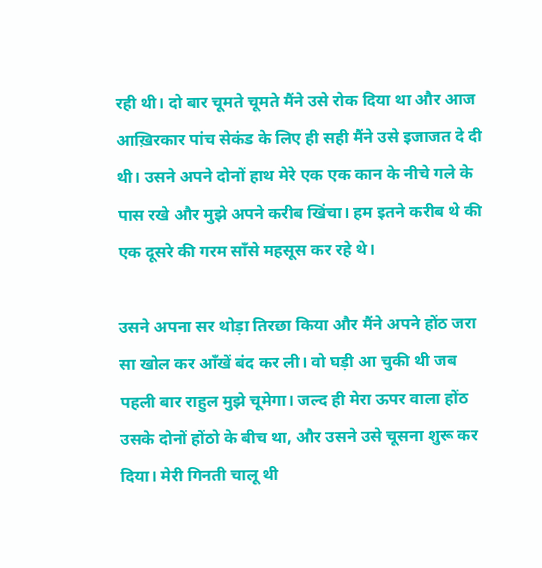रही थी। दो बार चूमते चूमते मैंने उसे रोक दिया था और आज आख़िरकार पांच सेकंड के लिए ही सही मैंने उसे इजाजत दे दी थी। उसने अपने दोनों हाथ मेरे एक एक कान के नीचे गले के पास रखे और मुझे अपने करीब खिंचा। हम इतने करीब थे की एक दूसरे की गरम साँसे महसूस कर रहे थे।

उसने अपना सर थोड़ा तिरछा किया और मैंने अपने होंठ जरा सा खोल कर आँखें बंद कर ली। वो घड़ी आ चुकी थी जब पहली बार राहुल मुझे चूमेगा। जल्द ही मेरा ऊपर वाला होंठ उसके दोनों होंठो के बीच था, और उसने उसे चूसना शुरू कर दिया। मेरी गिनती चालू थी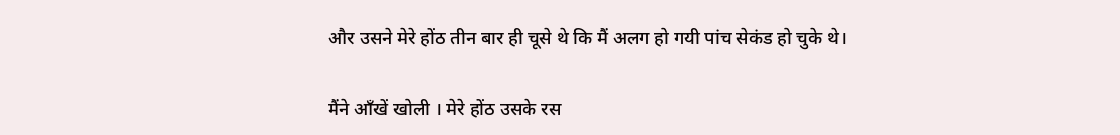और उसने मेरे होंठ तीन बार ही चूसे थे कि मैं अलग हो गयी पांच सेकंड हो चुके थे।

मैंने आँखें खोली । मेरे होंठ उसके रस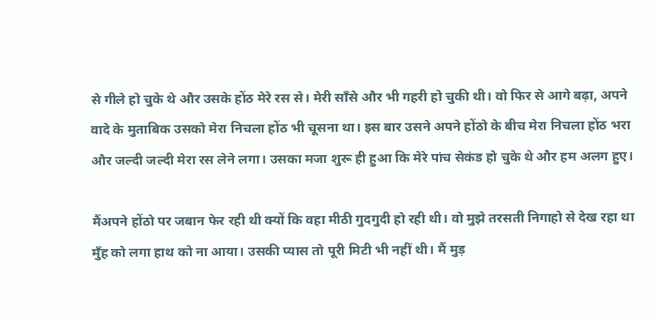से गीले हो चुके थे और उसके होंठ मेरे रस से। मेरी साँसे और भी गहरी हो चुकी थी। वो फिर से आगे बढ़ा, अपने वादे के मुताबिक उसको मेरा निचला होंठ भी चूसना था। इस बार उसने अपने होंठो के बीच मेरा निचला होंठ भरा और जल्दी जल्दी मेरा रस लेने लगा। उसका मजा शुरू ही हुआ कि मेरे पांच सेकंड हो चुके थे और हम अलग हुए।

मैंअपने होंठो पर जबान फेर रही थी क्यों कि वहा मीठी गुदगुदी हो रही थी। वो मुझे तरसती निगाहो से देख रहा था मुँह को लगा हाथ को ना आया। उसकी प्यास तो पूरी मिटी भी नहीं थी। मैं मुड़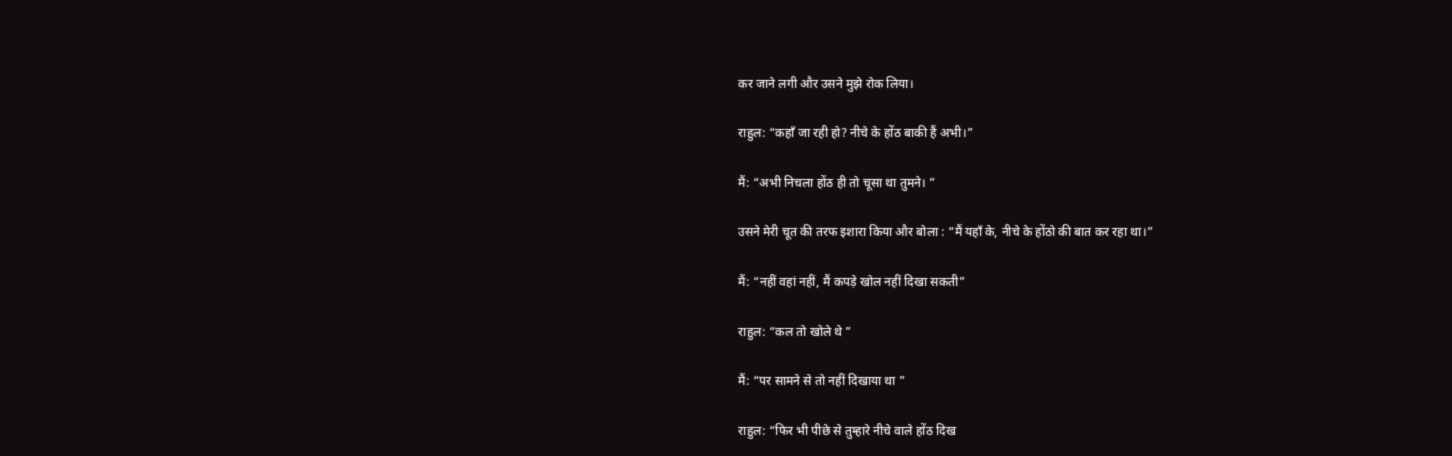कर जाने लगी और उसने मुझे रोक लिया।

राहुल: “कहाँ जा रही हो? नीचे के होंठ बाकी हैं अभी।”

मैं: “अभी निचला होंठ ही तो चूसा था तुमने। ”

उसने मेरी चूत की तरफ इशारा किया और बोला : “मैं यहाँ के, नीचे के होंठो की बात कर रहा था।”

मैं: “नहीं वहां नहीं, मैं कपड़े खोल नहीं दिखा सकती”

राहुल: “कल तो खोले थे ”

मैं: “पर सामने से तो नहीं दिखाया था ”

राहुल: “फिर भी पीछे से तुम्हारे नीचे वाले होंठ दिख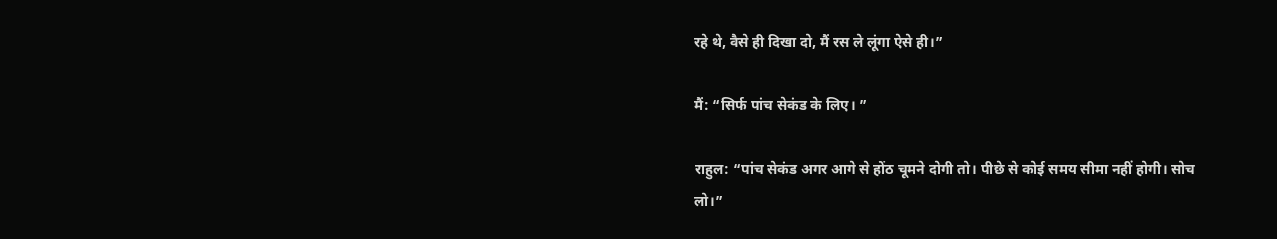रहे थे, वैसे ही दिखा दो, मैं रस ले लूंगा ऐसे ही।”

मैं: “सिर्फ पांच सेकंड के लिए। ”

राहुल: “पांच सेकंड अगर आगे से होंठ चूमने दोगी तो। पीछे से कोई समय सीमा नहीं होगी। सोच लो।”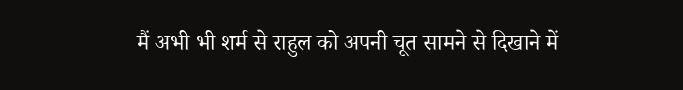मैं अभी भी शर्म से राहुल को अपनी चूत सामने से दिखाने में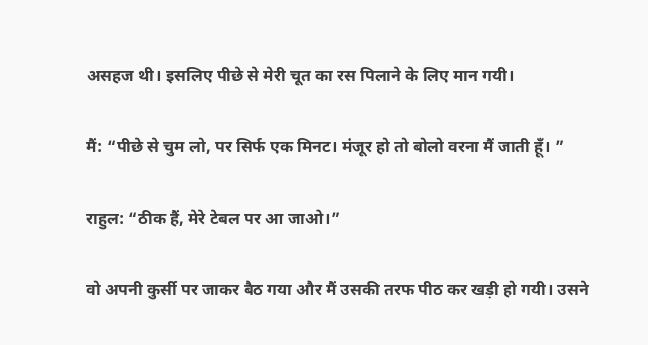असहज थी। इसलिए पीछे से मेरी चूत का रस पिलाने के लिए मान गयी।

मैं: “पीछे से चुम लो, पर सिर्फ एक मिनट। मंजूर हो तो बोलो वरना मैं जाती हूँ। ”

राहुल: “ठीक हैं, मेरे टेबल पर आ जाओ।”

वो अपनी कुर्सी पर जाकर बैठ गया और मैं उसकी तरफ पीठ कर खड़ी हो गयी। उसने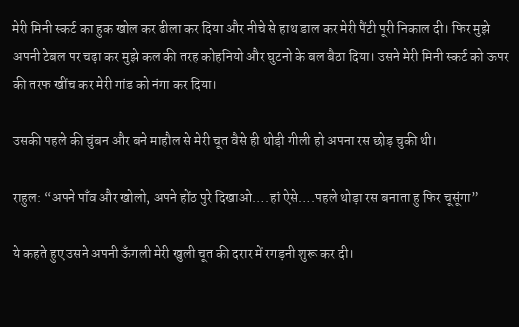मेरी मिनी स्कर्ट का हुक खोल कर ढीला कर दिया और नीचे से हाथ डाल कर मेरी पैंटी पूरी निकाल दी। फिर मुझे अपनी टेबल पर चढ़ा कर मुझे कल की तरह कोहनियो और घुटनो के बल बैठा दिया। उसने मेरी मिनी स्कर्ट को ऊपर की तरफ खींच कर मेरी गांड को नंगा कर दिया।

उसकी पहले की चुंबन और बने माहौल से मेरी चूत वैसे ही थोड़ी गीली हो अपना रस छोड़ चुकी थी।

राहुल: “अपने पाँव और खोलो, अपने होंठ पुरे दिखाओ….हां ऐसे….पहले थोड़ा रस बनाता हु फिर चूसूंगा”

ये कहते हुए उसने अपनी ऊँगली मेरी खुली चूत की दरार में रगड़नी शुरू कर दी।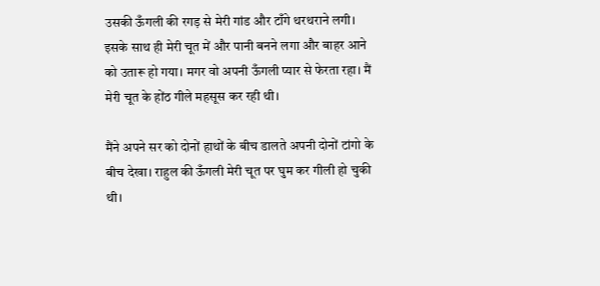उसकी ऊँगली की रगड़ से मेरी गांड और टाँगे थरथराने लगी। इसके साथ ही मेरी चूत में और पानी बनने लगा और बाहर आने को उतारू हो गया। मगर वो अपनी ऊँगली प्यार से फेरता रहा। मैं मेरी चूत के होंठ गीले महसूस कर रही थी।

मैंने अपने सर को दोनों हाथों के बीच डालते अपनी दोनों टांगो के बीच देखा। राहुल की ऊँगली मेरी चूत पर घुम कर गीली हो चुकी थी।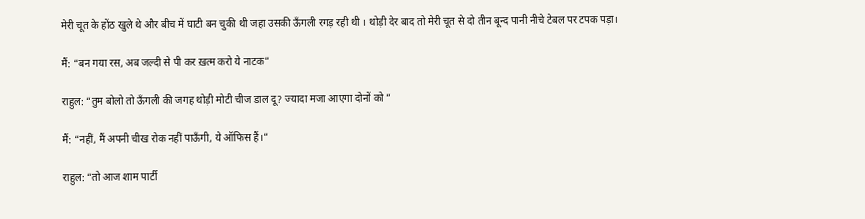मेरी चूत के होंठ खुले थे और बीच में घाटी बन चुकी थी जहा उसकी ऊँगली रगड़ रही थी । थोड़ी देर बाद तो मेरी चूत से दो तीन बून्द पानी नीचे टेबल पर टपक पड़ा।

मैं: “बन गया रस, अब जल्दी से पी कर ख़त्म करो ये नाटक”

राहुल: “तुम बोलो तो ऊँगली की जगह थोड़ी मोटी चीज डाल दू? ज्यादा मजा आएगा दोनों को ”

मैं: “नहीं, मैं अपनी चीख रोक नहीं पाऊँगी, ये ऑफिस हैं।”

राहुल: “तो आज शाम पार्टी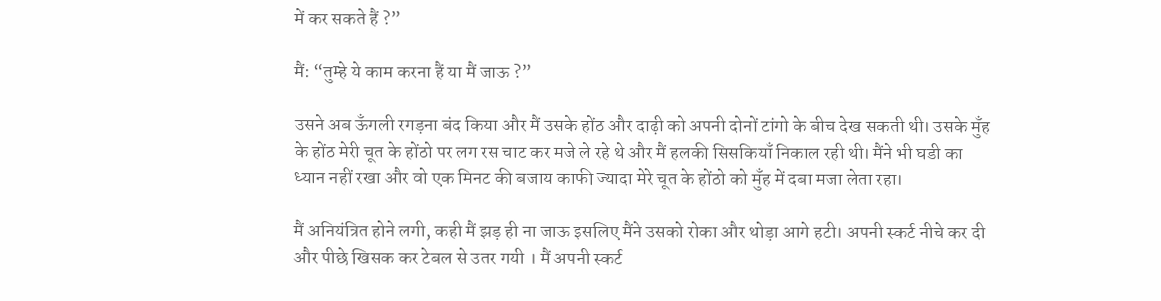में कर सकते हैं ?”

मैं: “तुम्हे ये काम करना हैं या मैं जाऊ ?”

उसने अब ऊँगली रगड़ना बंद किया और मैं उसके होंठ और दाढ़ी को अपनी दोनों टांगो के बीच देख सकती थी। उसके मुँह के होंठ मेरी चूत के होंठो पर लग रस चाट कर मजे ले रहे थे और मैं हलकी सिसकियाँ निकाल रही थी। मैंने भी घडी का ध्यान नहीं रखा और वो एक मिनट की बजाय काफी ज्यादा मेरे चूत के होंठो को मुँह में दबा मजा लेता रहा।

मैं अनियंत्रित होने लगी, कही मैं झड़ ही ना जाऊ इसलिए मैंने उसको रोका और थोड़ा आगे हटी। अपनी स्कर्ट नीचे कर दी और पीछे खिसक कर टेबल से उतर गयी । मैं अपनी स्कर्ट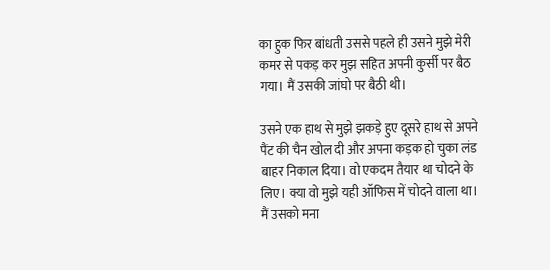का हुक फिर बांधती उससे पहले ही उसने मुझे मेरी कमर से पकड़ कर मुझ सहित अपनी कुर्सी पर बैठ गया। मैं उसकी जांघो पर बैठी थी।

उसने एक हाथ से मुझे झकड़े हुए दूसरे हाथ से अपने पैंट की चैन खोल दी और अपना कड़क हो चुका लंड बाहर निकाल दिया। वो एकदम तैयार था चोदने के लिए। क्या वो मुझे यही ऑफिस में चोदने वाला था। मैं उसको मना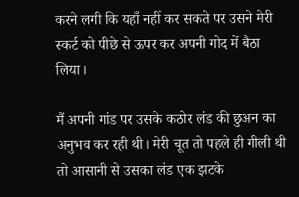करने लगी कि यहाँ नहीं कर सकते पर उसने मेरी स्कर्ट को पीछे से ऊपर कर अपनी गोद में बैठा लिया।

मैं अपनी गांड पर उसके कठोर लंड की छुअन का अनुभव कर रही थी। मेरी चूत तो पहले ही गीली थी तो आसानी से उसका लंड एक झटके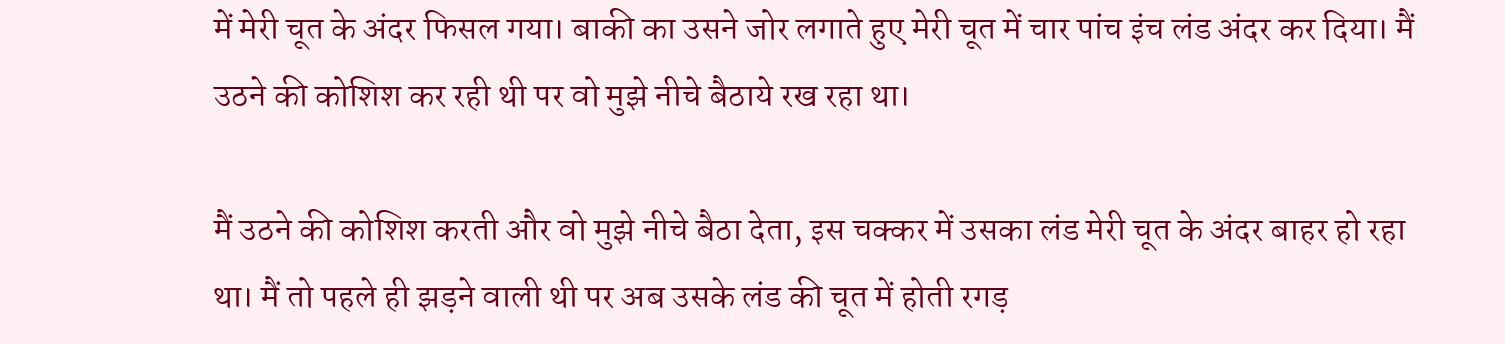में मेरी चूत के अंदर फिसल गया। बाकी का उसने जोर लगाते हुए मेरी चूत में चार पांच इंच लंड अंदर कर दिया। मैं उठने की कोशिश कर रही थी पर वो मुझे नीचे बैठाये रख रहा था।

मैं उठने की कोशिश करती और वो मुझे नीचे बैठा देता, इस चक्कर में उसका लंड मेरी चूत के अंदर बाहर हो रहा था। मैं तो पहले ही झड़ने वाली थी पर अब उसके लंड की चूत में होती रगड़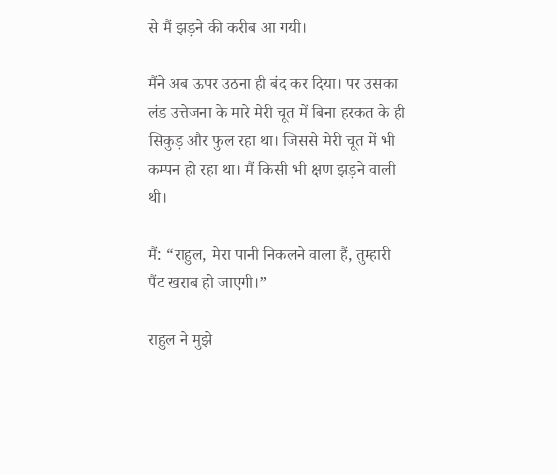से मैं झड़ने की करीब आ गयी।

मैंने अब ऊपर उठना ही बंद कर दिया। पर उसका लंड उत्तेजना के मारे मेरी चूत में बिना हरकत के ही सिकुड़ और फुल रहा था। जिससे मेरी चूत में भी कम्पन हो रहा था। मैं किसी भी क्षण झड़ने वाली थी।

मैं: “राहुल, मेरा पानी निकलने वाला हैं, तुम्हारी पैंट खराब हो जाएगी।”

राहुल ने मुझे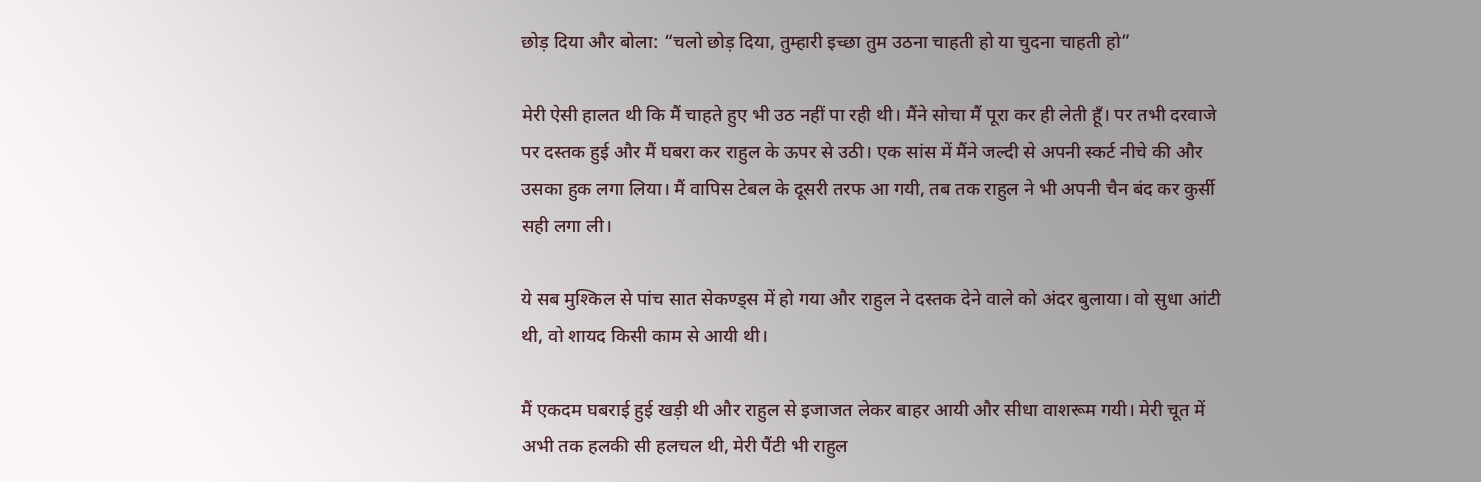छोड़ दिया और बोला: “चलो छोड़ दिया, तुम्हारी इच्छा तुम उठना चाहती हो या चुदना चाहती हो”

मेरी ऐसी हालत थी कि मैं चाहते हुए भी उठ नहीं पा रही थी। मैंने सोचा मैं पूरा कर ही लेती हूँ। पर तभी दरवाजे पर दस्तक हुई और मैं घबरा कर राहुल के ऊपर से उठी। एक सांस में मैंने जल्दी से अपनी स्कर्ट नीचे की और उसका हुक लगा लिया। मैं वापिस टेबल के दूसरी तरफ आ गयी, तब तक राहुल ने भी अपनी चैन बंद कर कुर्सी सही लगा ली।

ये सब मुश्किल से पांच सात सेकण्ड्स में हो गया और राहुल ने दस्तक देने वाले को अंदर बुलाया। वो सुधा आंटी थी, वो शायद किसी काम से आयी थी।

मैं एकदम घबराई हुई खड़ी थी और राहुल से इजाजत लेकर बाहर आयी और सीधा वाशरूम गयी। मेरी चूत में अभी तक हलकी सी हलचल थी, मेरी पैंटी भी राहुल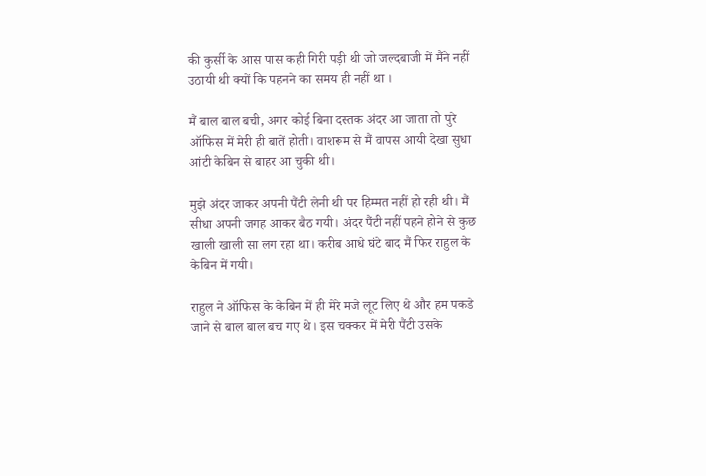की कुर्सी के आस पास कही गिरी पड़ी थी जो जल्दबाजी में मैंने नहीं उठायी थी क्यों कि पहनने का समय ही नहीं था ।

मैं बाल बाल बची, अगर कोई बिना दस्तक अंदर आ जाता तो पुरे ऑफिस में मेरी ही बातें होती। वाशरूम से मैं वापस आयी देखा सुधा आंटी केबिन से बाहर आ चुकी थी।

मुझे अंदर जाकर अपनी पैंटी लेनी थी पर हिम्मत नहीं हो रही थी। मैं सीधा अपनी जगह आकर बैठ गयी। अंदर पैंटी नहीं पहने होने से कुछ खाली खाली सा लग रहा था। करीब आधे घंटे बाद मैं फिर राहुल के केबिन में गयी।

राहुल ने ऑफिस के केबिन में ही मेरे मजे लूट लिए थे और हम पकडे जाने से बाल बाल बच गए थे। इस चक्कर में मेरी पैंटी उसके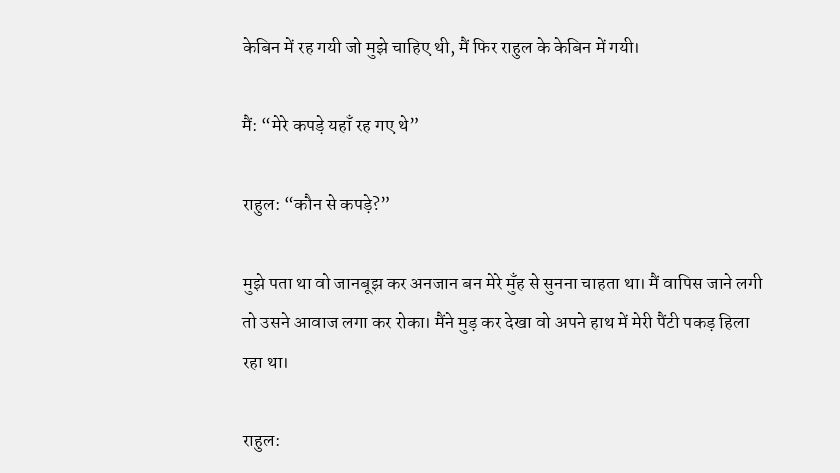केबिन में रह गयी जो मुझे चाहिए थी, मैं फिर राहुल के केबिन में गयी।

मैं: “मेरे कपड़े यहाँ रह गए थे”

राहुल: “कौन से कपड़े?”

मुझे पता था वो जानबूझ कर अनजान बन मेरे मुँह से सुनना चाहता था। मैं वापिस जाने लगी तो उसने आवाज लगा कर रोका। मैंने मुड़ कर देखा वो अपने हाथ में मेरी पैंटी पकड़ हिला रहा था।

राहुल: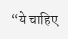“ये चाहिए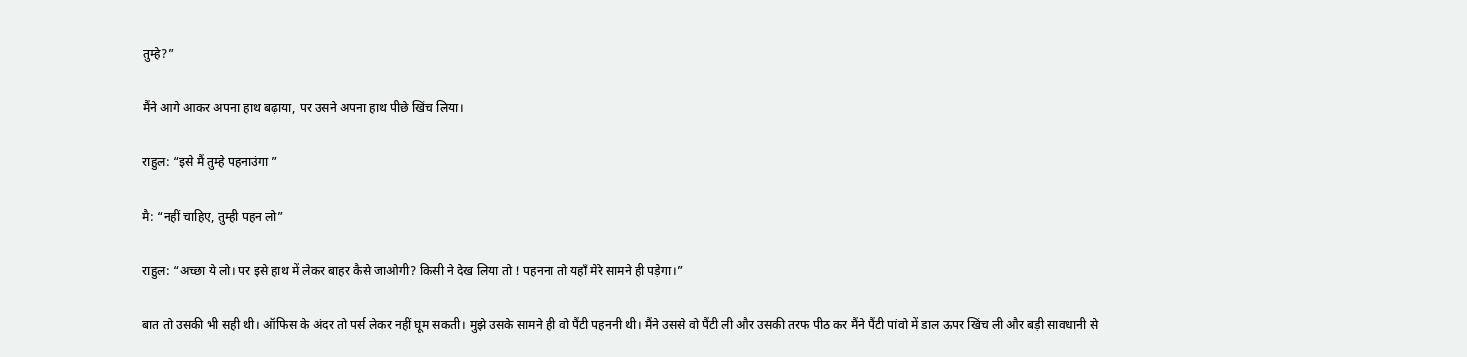तुम्हे?”

मैंने आगे आकर अपना हाथ बढ़ाया, पर उसने अपना हाथ पीछे खिंच लिया।

राहुल: “इसे मैं तुम्हे पहनाउंगा ”

मै: “नहीं चाहिए, तुम्ही पहन लो”

राहुल: “अच्छा ये लो। पर इसे हाथ में लेकर बाहर कैसे जाओगी? किसी ने देख लिया तो ! पहनना तो यहाँ मेरे सामने ही पड़ेगा।”

बात तो उसकी भी सही थी। ऑफिस के अंदर तो पर्स लेकर नहीं घूम सकती। मुझे उसके सामने ही वो पैंटी पहननी थी। मैंने उससे वो पैंटी ली और उसकी तरफ पीठ कर मैंने पैंटी पांवो में डाल ऊपर खिंच ली और बड़ी सावधानी से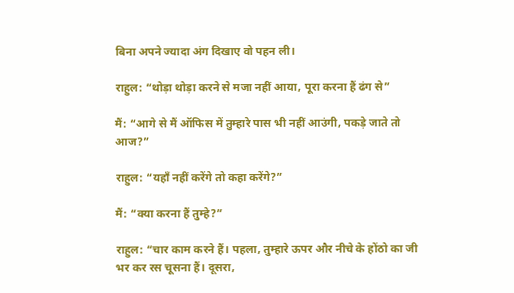बिना अपने ज्यादा अंग दिखाए वो पहन ली।

राहुल: “थोड़ा थोड़ा करने से मजा नहीं आया, पूरा करना हैं ढंग से”

मैं: “आगे से मैं ऑफिस में तुम्हारे पास भी नहीं आउंगी, पकड़े जाते तो आज?”

राहुल: “यहाँ नहीं करेंगे तो कहा करेंगे?”

मैं: “क्या करना हैं तुम्हे?”

राहुल: “चार काम करने हैं। पहला, तुम्हारे ऊपर और नीचे के होंठो का जी भर कर रस चूसना हैं। दूसरा,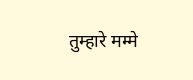तुम्हारे मम्मे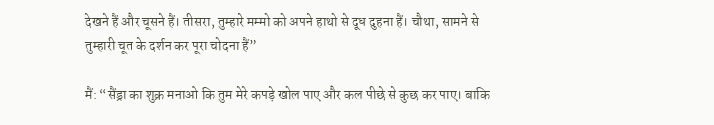देखने हैं और चूसने हैं। तीसरा, तुम्हारे मम्मो को अपने हाथो से दूध दुहना हैं। चौथा, सामने से तुम्हारी चूत के दर्शन कर पूरा चोदना हैं”

मैं: “सैंड्रा का शुक्र मनाओ कि तुम मेरे कपड़े खोल पाए और कल पीछे से कुछ कर पाए। बाकि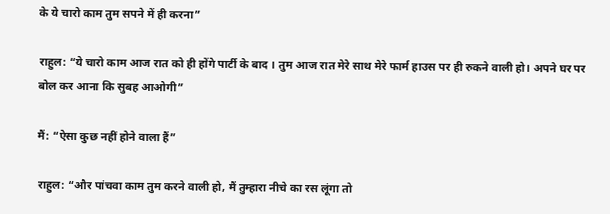के ये चारो काम तुम सपने में ही करना”

राहुल: “ये चारो काम आज रात को ही होंगे पार्टी के बाद । तुम आज रात मेरे साथ मेरे फार्म हाउस पर ही रुकने वाली हो। अपने घर पर बोल कर आना कि सुबह आओगी”

मैं: “ऐसा कुछ नहीं होने वाला हैं”

राहुल: “और पांचवा काम तुम करने वाली हो, मैं तुम्हारा नीचे का रस लूंगा तो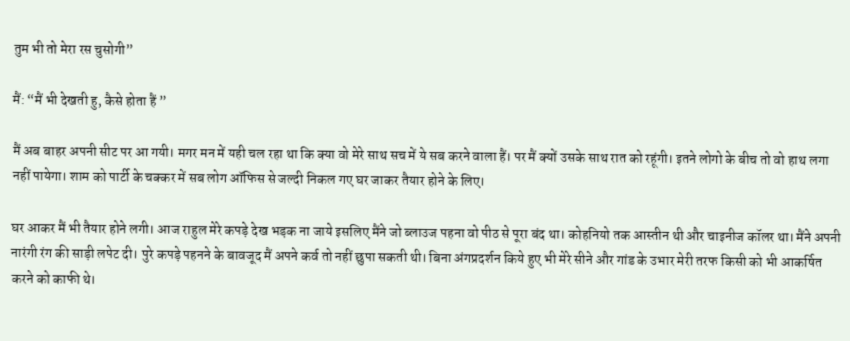तुम भी तो मेरा रस चुसोगी”

मैं: “मैं भी देखती हु, कैसे होता हैं ”

मैं अब बाहर अपनी सीट पर आ गयी। मगर मन में यही चल रहा था कि क्या वो मेरे साथ सच में ये सब करने वाला हैं। पर मैं क्यों उसके साथ रात को रहूंगी। इतने लोगो के बीच तो वो हाथ लगा नहीं पायेगा। शाम को पार्टी के चक्कर में सब लोग ऑफिस से जल्दी निकल गए घर जाकर तैयार होने के लिए।

घर आकर मैं भी तैयार होने लगी। आज राहुल मेरे कपड़े देख भड़क ना जाये इसलिए मैंने जो ब्लाउज पहना वो पीठ से पूरा बंद था। कोहनियो तक आस्तीन थी और चाइनीज कॉलर था। मैंने अपनी नारंगी रंग की साड़ी लपेट दी। पुरे कपड़े पहनने के बावजूद मैं अपने कर्व तो नहीं छुपा सकती थी। बिना अंगप्रदर्शन किये हुए भी मेरे सीने और गांड के उभार मेरी तरफ किसी को भी आकर्षित करने को काफी थे।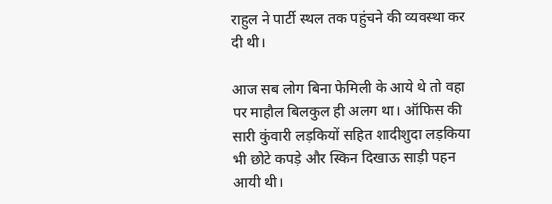राहुल ने पार्टी स्थल तक पहुंचने की व्यवस्था कर दी थी।

आज सब लोग बिना फेमिली के आये थे तो वहा पर माहौल बिलकुल ही अलग था। ऑफिस की सारी कुंवारी लड़कियों सहित शादीशुदा लड़किया भी छोटे कपड़े और स्किन दिखाऊ साड़ी पहन आयी थी।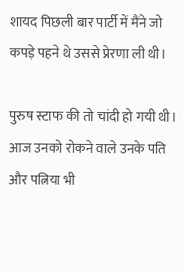शायद पिछली बार पार्टी में मैंने जो कपड़े पहने थे उससे प्रेरणा ली थी।

पुरुष स्टाफ की तो चांदी हो गयी थी। आज उनको रोकने वाले उनके पति और पत्निया भी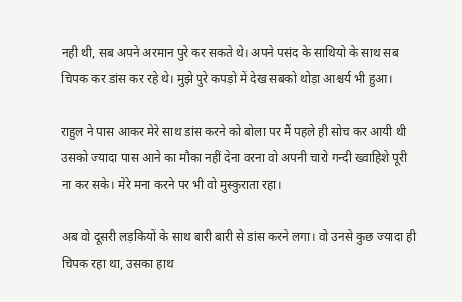नही थी, सब अपने अरमान पुरे कर सकते थे। अपने पसंद के साथियो के साथ सब चिपक कर डांस कर रहे थे। मुझे पुरे कपड़ो में देख सबको थोड़ा आश्चर्य भी हुआ।

राहुल ने पास आकर मेरे साथ डांस करने को बोला पर मैं पहले ही सोच कर आयी थी उसको ज्यादा पास आने का मौका नहीं देना वरना वो अपनी चारो गन्दी ख्वाहिशे पूरी ना कर सके। मेरे मना करने पर भी वो मुस्कुराता रहा।

अब वो दूसरी लड़कियों के साथ बारी बारी से डांस करने लगा। वो उनसे कुछ ज्यादा ही चिपक रहा था, उसका हाथ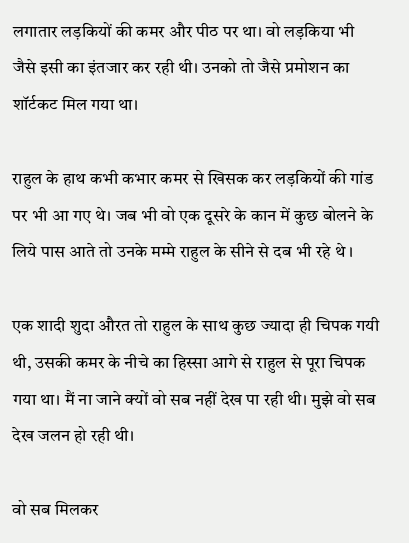लगातार लड़कियों की कमर और पीठ पर था। वो लड़किया भी जैसे इसी का इंतजार कर रही थी। उनको तो जैसे प्रमोशन का शॉर्टकट मिल गया था।

राहुल के हाथ कभी कभार कमर से खिसक कर लड़कियों की गांड पर भी आ गए थे। जब भी वो एक दूसरे के कान में कुछ बोलने के लिये पास आते तो उनके मम्मे राहुल के सीने से दब भी रहे थे ।

एक शादी शुदा औरत तो राहुल के साथ कुछ ज्यादा ही चिपक गयी थी, उसकी कमर के नीचे का हिस्सा आगे से राहुल से पूरा चिपक गया था। मैं ना जाने क्यों वो सब नहीं देख पा रही थी। मुझे वो सब देख जलन हो रही थी।

वो सब मिलकर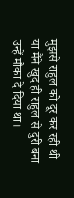मुझसे राहुल को दूर कर रही थी या मैंने खुद ही राहुल से दुरी बना उन्हें मौका दे दिया था।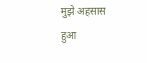मुझे अहसास हुआ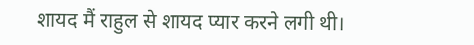शायद मैं राहुल से शायद प्यार करने लगी थी।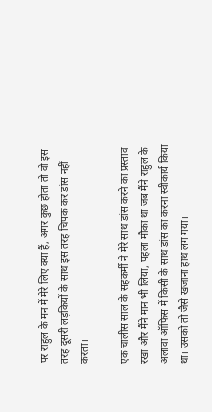पर राहुल के मन में मेरे लिए क्या हैं, अगर कुछ होता तो वो इस तरह दूसरी लड़कियों के साथ इस तरह चिपक कर डांस नहीं करता।

एक चालीस साल के सहकर्मी ने मेरे साथ डांस करने का प्रस्ताव रखा और मैंने मान भी लिया, पहला मौका था जब मैंने राहुल के अलावा ऑफिस में किसी के साथ डांस का करना स्वीकार्य किया था। उसको तो जैसे खजाना हाथ लग गया।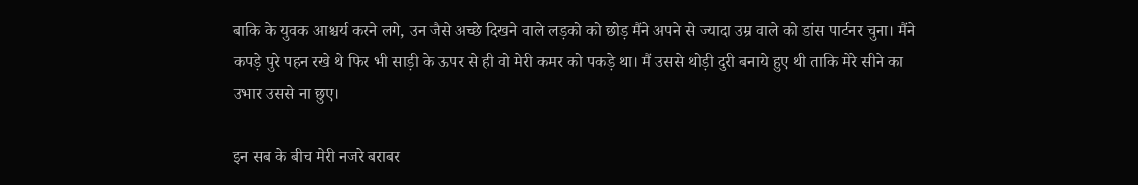बाकि के युवक आश्चर्य करने लगे, उन जैसे अच्छे दिखने वाले लड़को को छोड़ मैंने अपने से ज्यादा उम्र वाले को डांस पार्टनर चुना। मैंने कपड़े पुरे पहन रखे थे फिर भी साड़ी के ऊपर से ही वो मेरी कमर को पकड़े था। मैं उससे थोड़ी दुरी बनाये हुए थी ताकि मेरे सीने का उभार उससे ना छुए।

इन सब के बीच मेरी नजरे बराबर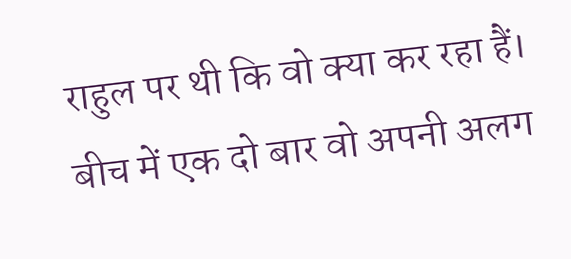राहुल पर थी कि वो क्या कर रहा हैं। बीच में एक दो बार वो अपनी अलग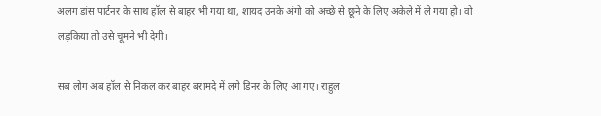अलग डांस पार्टनर के साथ हॉल से बाहर भी गया था, शायद उनके अंगो को अच्छे से छूने के लिए अकेले में ले गया हो। वो लड़किया तो उसे चूमने भी देगी।

सब लोग अब हॉल से निकल कर बाहर बरामदे में लगे डिनर के लिए आ गए। राहुल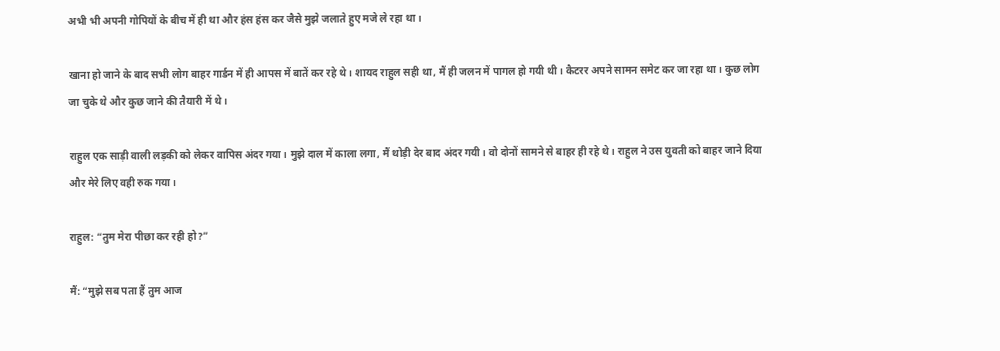अभी भी अपनी गोपियों के बीच में ही था और हंस हंस कर जैसे मुझे जलाते हुए मजे ले रहा था।

खाना हो जाने के बाद सभी लोग बाहर गार्डन में ही आपस में बातें कर रहे थे। शायद राहुल सही था, मैं ही जलन में पागल हो गयी थी। कैटरर अपने सामन समेट कर जा रहा था। कुछ लोग जा चुके थे और कुछ जाने की तैयारी में थे।

राहुल एक साड़ी वाली लड़की को लेकर वापिस अंदर गया। मुझे दाल में काला लगा, मैं थोड़ी देर बाद अंदर गयी। वो दोनों सामने से बाहर ही रहे थे। राहुल ने उस युवती को बाहर जाने दिया और मेरे लिए वही रुक गया।

राहुल: “तुम मेरा पीछा कर रही हो?”

मैं: “मुझे सब पता हैं तुम आज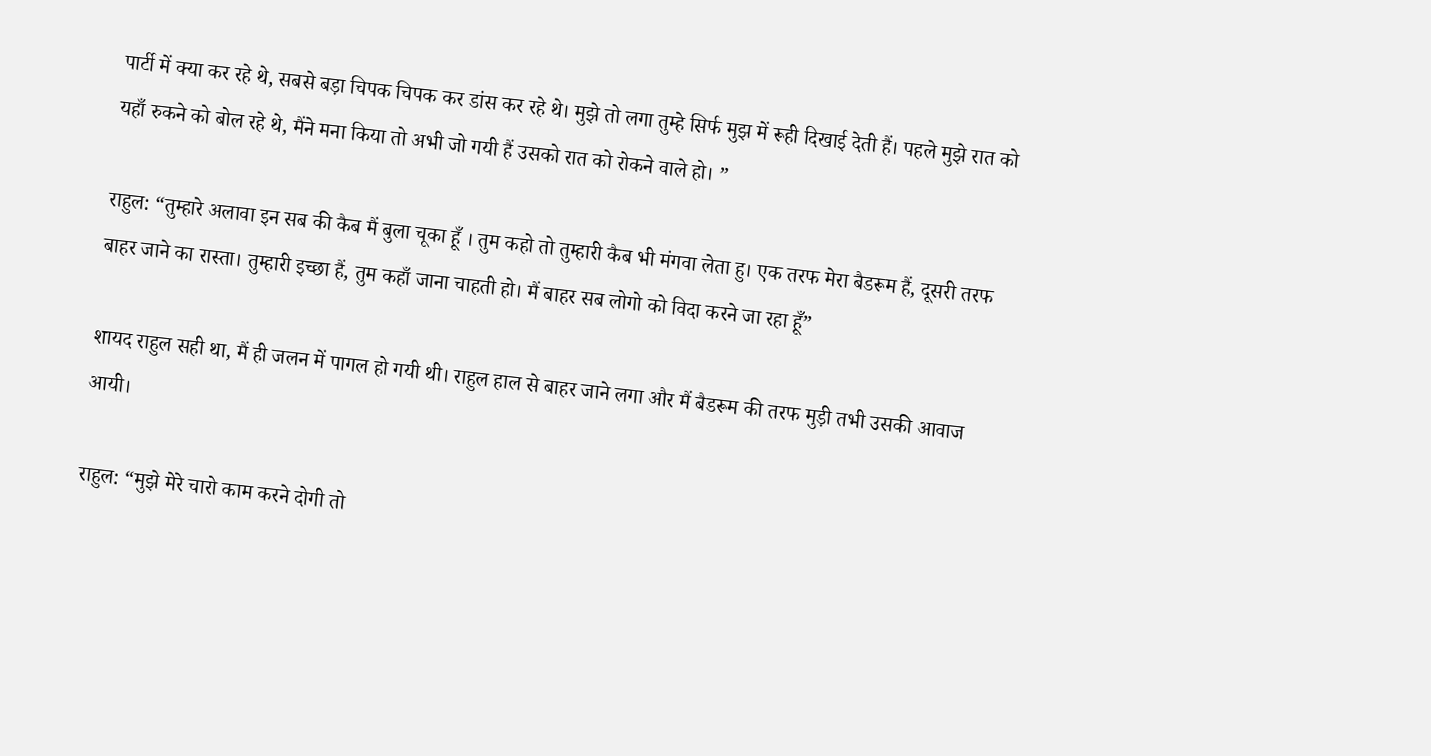पार्टी में क्या कर रहे थे, सबसे बड़ा चिपक चिपक कर डांस कर रहे थे। मुझे तो लगा तुम्हे सिर्फ मुझ में रूही दिखाई देती हैं। पहले मुझे रात को यहाँ रुकने को बोल रहे थे, मैंने मना किया तो अभी जो गयी हैं उसको रात को रोकने वाले हो। ”

राहुल: “तुम्हारे अलावा इन सब की कैब मैं बुला चूका हूँ । तुम कहो तो तुम्हारी कैब भी मंगवा लेता हु। एक तरफ मेरा बैडरूम हैं, दूसरी तरफ बाहर जाने का रास्ता। तुम्हारी इच्छा हैं, तुम कहाँ जाना चाहती हो। मैं बाहर सब लोगो को विदा करने जा रहा हूँ”

शायद राहुल सही था, मैं ही जलन में पागल हो गयी थी। राहुल हाल से बाहर जाने लगा और मैं बैडरूम की तरफ मुड़ी तभी उसकी आवाज आयी।

राहुल: “मुझे मेरे चारो काम करने दोगी तो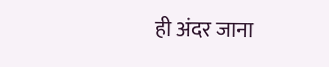ही अंदर जाना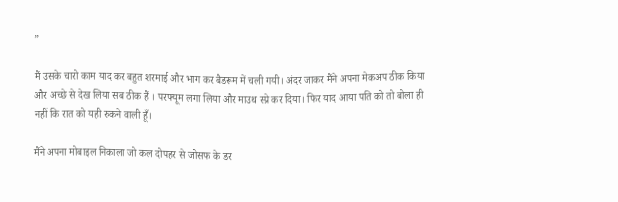”

मैं उसके चारो काम याद कर बहुत शरमाई और भाग कर बैडरूम में चली गयी। अंदर जाकर मैंने अपना मेकअप ठीक किया और अच्छे से देख लिया सब ठीक हैं । परफ्यूम लगा लिया और माउथ स्प्रे कर दिया। फिर याद आया पति को तो बोला ही नहीं कि रात को यही रुकने वाली हूँ।

मैंने अपना मोबाइल निकाला जो कल दोपहर से जोसफ के डर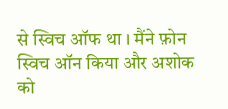से स्विच ऑफ था । मैंने फ़ोन स्विच ऑन किया और अशोक को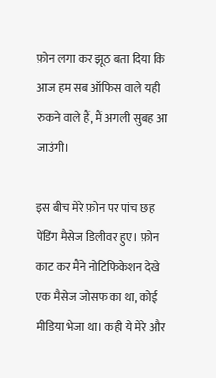फ़ोन लगा कर झूठ बता दिया कि आज हम सब ऑफिस वाले यही रुकने वाले हैं, मैं अगली सुबह आ जाउंगी।

इस बीच मेरे फ़ोन पर पांच छह पेंडिंग मैसेज डिलीवर हुए। फ़ोन काट कर मैंने नोटिफिकेशन देखे एक मैसेज जोसफ का था, कोई मीडिया भेजा था। कही ये मेरे और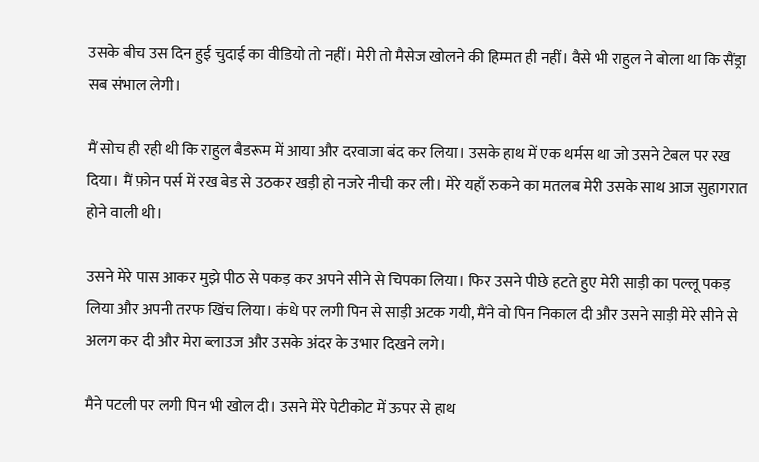उसके बीच उस दिन हुई चुदाई का वीडियो तो नहीं। मेरी तो मैसेज खोलने की हिम्मत ही नहीं। वैसे भी राहुल ने बोला था कि सैंड्रा सब संभाल लेगी।

मैं सोच ही रही थी कि राहुल बैडरूम में आया और दरवाजा बंद कर लिया। उसके हाथ में एक थर्मस था जो उसने टेबल पर रख दिया। मैं फ़ोन पर्स में रख बेड से उठकर खड़ी हो नजरे नीची कर ली। मेरे यहाँ रुकने का मतलब मेरी उसके साथ आज सुहागरात होने वाली थी।

उसने मेरे पास आकर मुझे पीठ से पकड़ कर अपने सीने से चिपका लिया। फिर उसने पीछे हटते हुए मेरी साड़ी का पल्लू पकड़ लिया और अपनी तरफ खिंच लिया। कंधे पर लगी पिन से साड़ी अटक गयी, मैंने वो पिन निकाल दी और उसने साड़ी मेरे सीने से अलग कर दी और मेरा ब्लाउज और उसके अंदर के उभार दिखने लगे।

मैने पटली पर लगी पिन भी खोल दी। उसने मेरे पेटीकोट में ऊपर से हाथ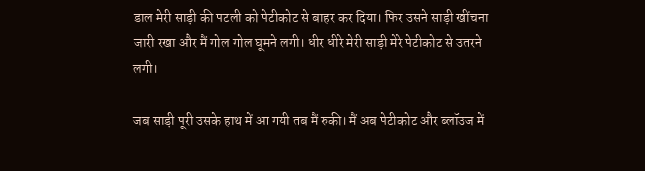डाल मेरी साड़ी की पटली को पेटीकोट से बाहर कर दिया। फिर उसने साड़ी खींचना जारी रखा और मैं गोल गोल घूमने लगी। धीर धीरे मेरी साड़ी मेरे पेटीकोट से उतरने लगी।

जब साड़ी पूरी उसके हाथ में आ गयी तब मैं रुकी। मैं अब पेटीकोट और ब्लॉउज में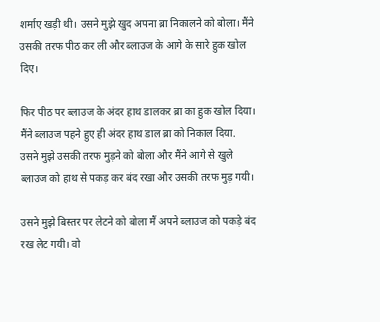शर्माए खड़ी थी। उसने मुझे खुद अपना ब्रा निकालने को बोला। मैंने उसकी तरफ पीठ कर ली और ब्लाउज के आगे के सारे हुक खोल दिए।

फिर पीठ पर ब्लाउज के अंदर हाथ डालकर ब्रा का हुक खोल दिया। मैंने ब्लाउज पहने हुए ही अंदर हाथ डाल ब्रा को निकाल दिया. उसने मुझे उसकी तरफ मुड़ने को बोला और मैंने आगे से खुले ब्लाउज को हाथ से पकड़ कर बंद रखा और उसकी तरफ मुड़ गयी।

उसने मुझे बिस्तर पर लेटने को बोला मैं अपने ब्लाउज को पकड़े बंद रख लेट गयी। वो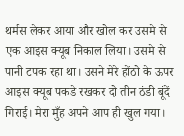थर्मस लेकर आया और खोल कर उसमे से एक आइस क्यूब निकाल लिया। उसमे से पानी टपक रहा था। उसने मेरे होंठो के ऊपर आइस क्यूब पकडे रखकर दो तीन ठंडी बूंदें गिराई। मेरा मुँह अपने आप ही खुल गया।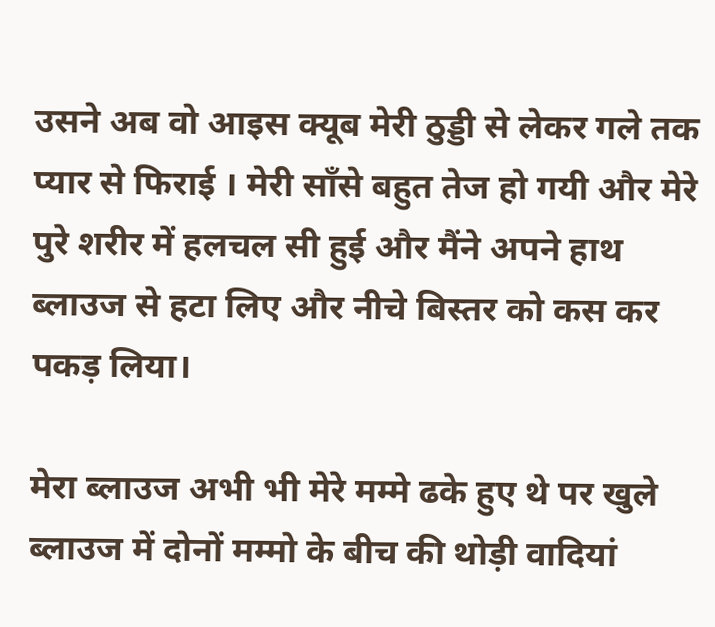उसने अब वो आइस क्यूब मेरी ठुड्डी से लेकर गले तक प्यार से फिराई । मेरी साँसे बहुत तेज हो गयी और मेरे पुरे शरीर में हलचल सी हुई और मैंने अपने हाथ ब्लाउज से हटा लिए और नीचे बिस्तर को कस कर पकड़ लिया।

मेरा ब्लाउज अभी भी मेरे मम्मे ढके हुए थे पर खुले ब्लाउज में दोनों मम्मो के बीच की थोड़ी वादियां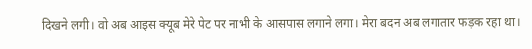दिखने लगी। वो अब आइस क्यूब मेरे पेट पर नाभी के आसपास लगाने लगा। मेरा बदन अब लगातार फड़क रहा था।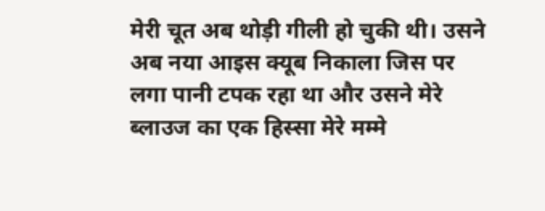मेरी चूत अब थोड़ी गीली हो चुकी थी। उसने अब नया आइस क्यूब निकाला जिस पर लगा पानी टपक रहा था और उसने मेरे ब्लाउज का एक हिस्सा मेरे मम्मे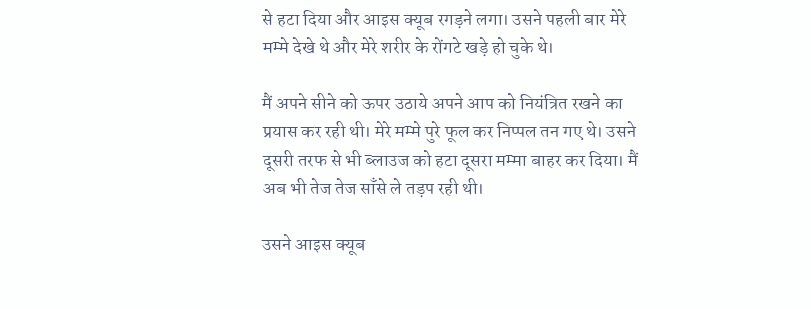से हटा दिया और आइस क्यूब रगड़ने लगा। उसने पहली बार मेरे मम्मे देखे थे और मेरे शरीर के रोंगटे खड़े हो चुके थे।

मैं अपने सीने को ऊपर उठाये अपने आप को नियंत्रित रखने का प्रयास कर रही थी। मेरे मम्मे पुरे फूल कर निप्पल तन गए थे। उसने दूसरी तरफ से भी ब्लाउज को हटा दूसरा मम्मा बाहर कर दिया। मैं अब भी तेज तेज साँसे ले तड़प रही थी।

उसने आइस क्यूब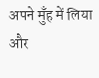अपने मुँह में लिया और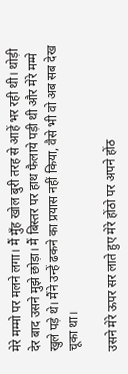मेरे मम्मो पर मलने लगा। मैं मुँह खोल बुरी तरह से आहें भर रही थी। थोड़ी देर बाद उसने मुझे छोड़ा। मैं बिस्तर पर हाथ फैलाये पड़ी थी और मेरे मम्मे खुले पड़े थे। मैंने उन्हें ढकने का प्रयास नहीं किया, वैसे भी वो अब सब देख चूका था।

उसने मेरे ऊपर सर लाते हुए मेरे होंठो पर अपने होंठ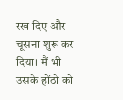रख दिए और चूसना शुरू कर दिया। मैं भी उसके होंठो को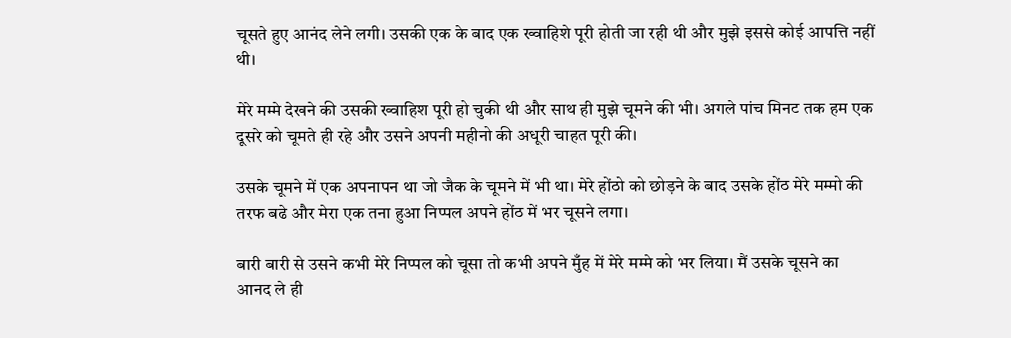चूसते हुए आनंद लेने लगी। उसकी एक के बाद एक ख्वाहिशे पूरी होती जा रही थी और मुझे इससे कोई आपत्ति नहीं थी।

मेरे मम्मे देखने की उसकी ख्वाहिश पूरी हो चुकी थी और साथ ही मुझे चूमने की भी। अगले पांच मिनट तक हम एक दूसरे को चूमते ही रहे और उसने अपनी महीनो की अधूरी चाहत पूरी की।

उसके चूमने में एक अपनापन था जो जैक के चूमने में भी था। मेरे होंठो को छोड़ने के बाद उसके होंठ मेरे मम्मो की तरफ बढे और मेरा एक तना हुआ निप्पल अपने होंठ में भर चूसने लगा।

बारी बारी से उसने कभी मेरे निप्पल को चूसा तो कभी अपने मुँह में मेरे मम्मे को भर लिया। मैं उसके चूसने का आनद ले ही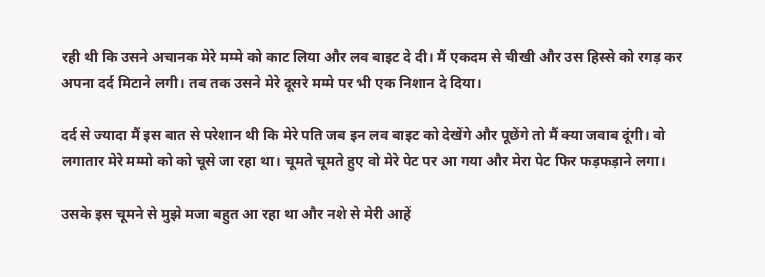रही थी कि उसने अचानक मेरे मम्मे को काट लिया और लव बाइट दे दी। मैं एकदम से चीखी और उस हिस्से को रगड़ कर अपना दर्द मिटाने लगी। तब तक उसने मेरे दूसरे मम्मे पर भी एक निशान दे दिया।

दर्द से ज्यादा मैं इस बात से परेशान थी कि मेरे पति जब इन लव बाइट को देखेंगे और पूछेंगे तो मैं क्या जवाब दूंगी। वो लगातार मेरे मम्मो को को चूसे जा रहा था। चूमते चूमते हुए वो मेरे पेट पर आ गया और मेरा पेट फिर फड़फड़ाने लगा।

उसके इस चूमने से मुझे मजा बहुत आ रहा था और नशे से मेरी आहें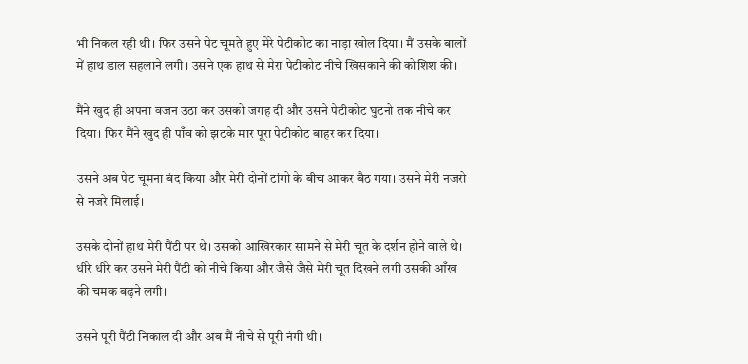भी निकल रही थी। फिर उसने पेट चूमते हुए मेरे पेटीकोट का नाड़ा खोल दिया। मैं उसके बालों में हाथ डाल सहलाने लगी। उसने एक हाथ से मेरा पेटीकोट नीचे खिसकाने की कोशिश की।

मैंने खुद ही अपना वजन उठा कर उसको जगह दी और उसने पेटीकोट घुटनो तक नीचे कर दिया। फिर मैंने खुद ही पाँव को झटके मार पूरा पेटीकोट बाहर कर दिया।

उसने अब पेट चूमना बंद किया और मेरी दोनों टांगो के बीच आकर बैठ गया। उसने मेरी नजरो से नजरे मिलाई।

उसके दोनों हाथ मेरी पैंटी पर थे। उसको आखिरकार सामने से मेरी चूत के दर्शन होने वाले थे। धीरे धीरे कर उसने मेरी पैंटी को नीचे किया और जैसे जैसे मेरी चूत दिखने लगी उसकी आँख की चमक बढ़ने लगी।

उसने पूरी पैंटी निकाल दी और अब मैं नीचे से पूरी नंगी थी।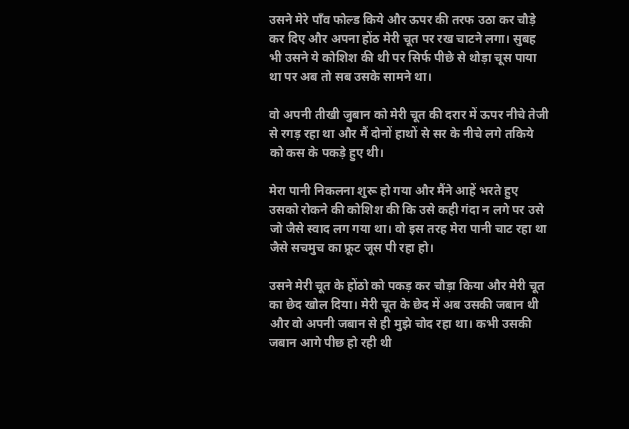उसने मेरे पाँव फोल्ड किये और ऊपर की तरफ उठा कर चौड़े कर दिए और अपना होंठ मेरी चूत पर रख चाटने लगा। सुबह भी उसने ये कोशिश की थी पर सिर्फ पीछे से थोड़ा चूस पाया था पर अब तो सब उसके सामने था।

वो अपनी तीखी जुबान को मेरी चूत की दरार में ऊपर नीचे तेजी से रगड़ रहा था और मैं दोनों हाथों से सर के नीचे लगे तकिये को कस के पकड़े हुए थी।

मेरा पानी निकलना शुरू हो गया और मैंने आहें भरते हुए उसको रोकने की कोशिश की कि उसे कही गंदा न लगे पर उसे जो जैसे स्वाद लग गया था। वो इस तरह मेरा पानी चाट रहा था जैसे सचमुच का फ्रूट जूस पी रहा हो।

उसने मेरी चूत के होंठो को पकड़ कर चौड़ा किया और मेरी चूत का छेद खोल दिया। मेरी चूत के छेद में अब उसकी जबान थी और वो अपनी जबान से ही मुझे चोद रहा था। कभी उसकी जबान आगे पीछ हो रही थी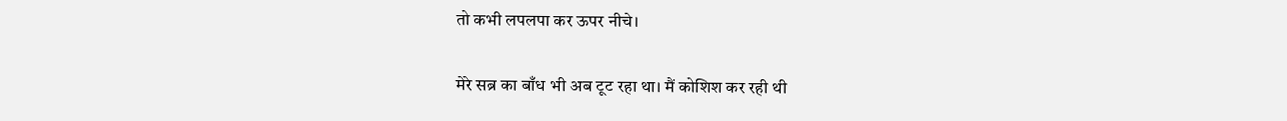तो कभी लपलपा कर ऊपर नीचे।

मेरे सब्र का बाँध भी अब टूट रहा था। मैं कोशिश कर रही थी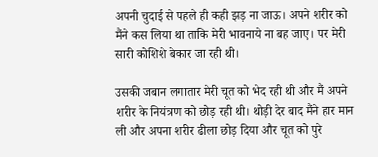अपनी चुदाई से पहले ही कही झड़ ना जाऊ। अपने शरीर को मैंने कस लिया था ताकि मेरी भावनाये ना बह जाए। पर मेरी सारी कोशिशे बेकार जा रही थी।

उसकी जबान लगातार मेरी चूत को भेद रही थी और मैं अपने शरीर के नियंत्रण को छोड़ रही थी। थोड़ी देर बाद मैंने हार मान ली और अपना शरीर ढीला छोड़ दिया और चूत को पुरे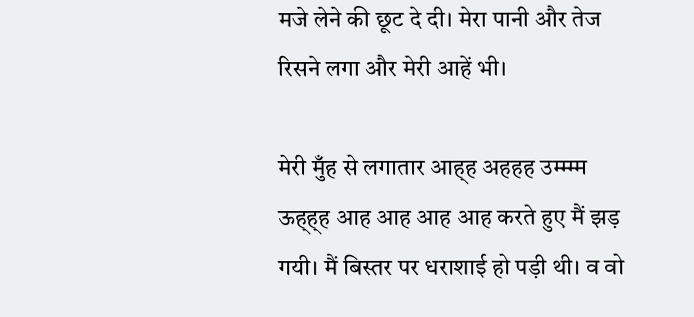मजे लेने की छूट दे दी। मेरा पानी और तेज रिसने लगा और मेरी आहें भी।

मेरी मुँह से लगातार आह्ह अहहह उम्म्म्म ऊह्ह्ह आह आह आह आह करते हुए मैं झड़ गयी। मैं बिस्तर पर धराशाई हो पड़ी थी। व वो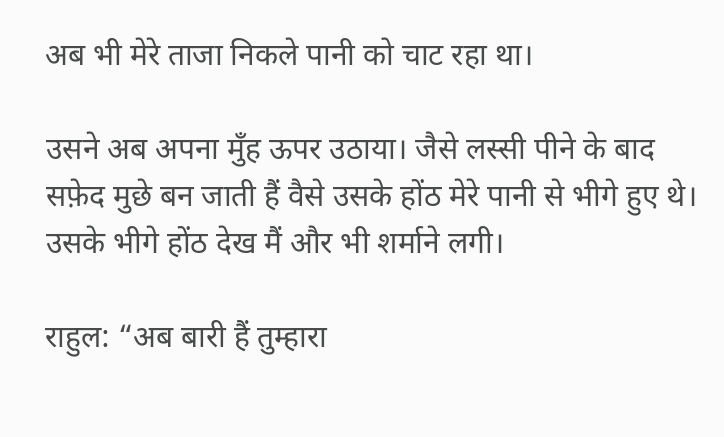अब भी मेरे ताजा निकले पानी को चाट रहा था।

उसने अब अपना मुँह ऊपर उठाया। जैसे लस्सी पीने के बाद सफ़ेद मुछे बन जाती हैं वैसे उसके होंठ मेरे पानी से भीगे हुए थे। उसके भीगे होंठ देख मैं और भी शर्माने लगी।

राहुल: “अब बारी हैं तुम्हारा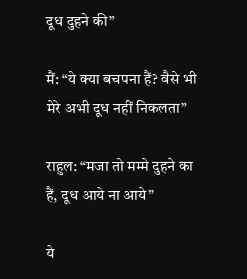दूध दुहने की”

मैं: “ये क्या बचपना हैं? वैसे भी मेरे अभी दूध नहीं निकलता”

राहुल: “मजा तो मम्मे दुहने का हैं, दूध आये ना आये”

ये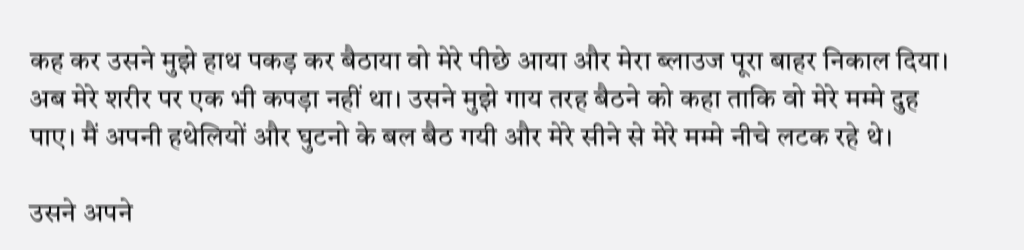कह कर उसने मुझे हाथ पकड़ कर बैठाया वो मेरे पीछे आया और मेरा ब्लाउज पूरा बाहर निकाल दिया। अब मेरे शरीर पर एक भी कपड़ा नहीं था। उसने मुझे गाय तरह बैठने को कहा ताकि वो मेरे मम्मे दुह पाए। मैं अपनी हथेलियों और घुटनो के बल बैठ गयी और मेरे सीने से मेरे मम्मे नीचे लटक रहे थे।

उसने अपने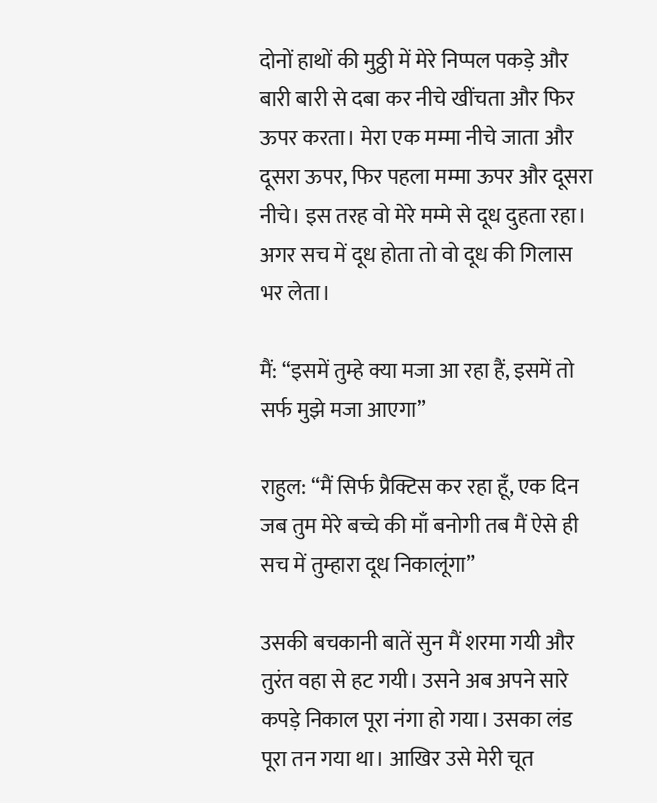दोनों हाथों की मुठ्ठी में मेरे निप्पल पकड़े और बारी बारी से दबा कर नीचे खींचता और फिर ऊपर करता। मेरा एक मम्मा नीचे जाता और दूसरा ऊपर, फिर पहला मम्मा ऊपर और दूसरा नीचे। इस तरह वो मेरे मम्मे से दूध दुहता रहा। अगर सच में दूध होता तो वो दूध की गिलास भर लेता।

मैं: “इसमें तुम्हे क्या मजा आ रहा हैं, इसमें तो सर्फ मुझे मजा आएगा”

राहुल: “मैं सिर्फ प्रैक्टिस कर रहा हूँ, एक दिन जब तुम मेरे बच्चे की माँ बनोगी तब मैं ऐसे ही सच में तुम्हारा दूध निकालूंगा”

उसकी बचकानी बातें सुन मैं शरमा गयी और तुरंत वहा से हट गयी। उसने अब अपने सारे कपड़े निकाल पूरा नंगा हो गया। उसका लंड पूरा तन गया था। आखिर उसे मेरी चूत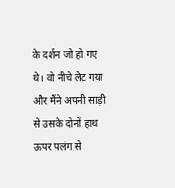के दर्शन जो हो गए थे। वो नीचे लेट गया और मैंने अपनी साड़ी से उसके दोनों हाथ ऊपर पलंग से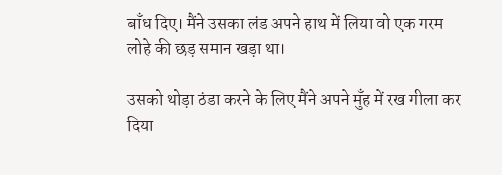बाँध दिए। मैंने उसका लंड अपने हाथ में लिया वो एक गरम लोहे की छड़ समान खड़ा था।

उसको थोड़ा ठंडा करने के लिए मैंने अपने मुँह में रख गीला कर दिया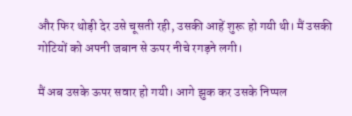और फिर थोड़ी देर उसे चूसती रही, उसकी आहें शुरू हो गयी थी। मैं उसकी गोटियों को अपनी जबान से ऊपर नीचे रगड़ने लगी।

मैं अब उसके ऊपर सवार हो गयी। आगे झुक कर उसके निप्पल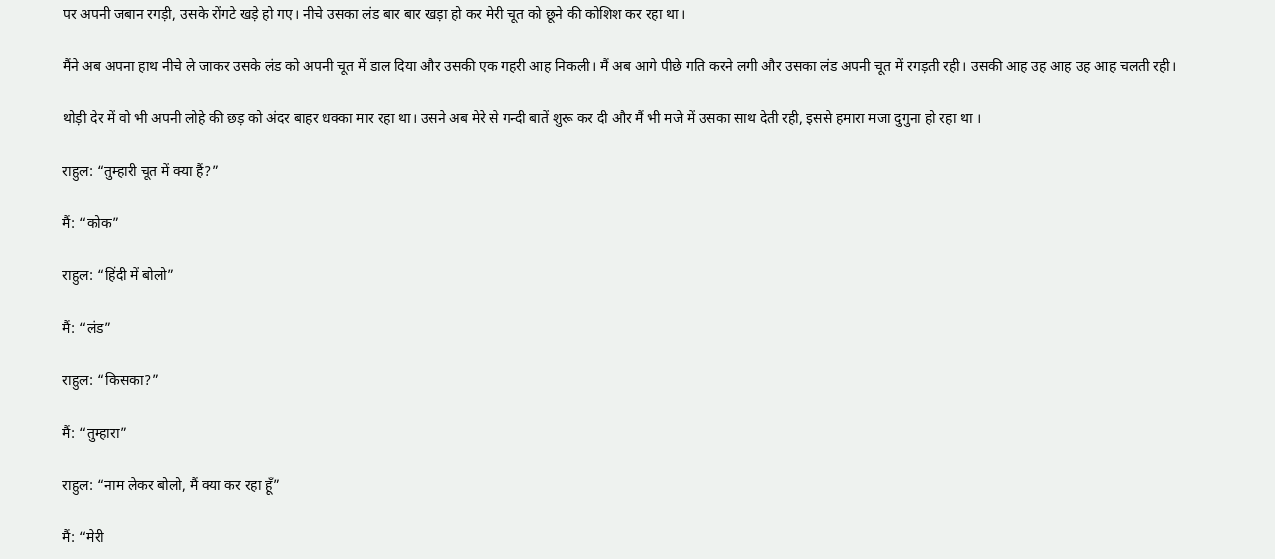पर अपनी जबान रगड़ी, उसके रोंगटे खड़े हो गए। नीचे उसका लंड बार बार खड़ा हो कर मेरी चूत को छूने की कोशिश कर रहा था।

मैंने अब अपना हाथ नीचे ले जाकर उसके लंड को अपनी चूत में डाल दिया और उसकी एक गहरी आह निकली। मैं अब आगे पीछे गति करने लगी और उसका लंड अपनी चूत में रगड़ती रही। उसकी आह उह आह उह आह चलती रही।

थोड़ी देर में वो भी अपनी लोहे की छड़ को अंदर बाहर धक्का मार रहा था। उसने अब मेरे से गन्दी बातें शुरू कर दी और मैं भी मजे में उसका साथ देती रही, इससे हमारा मजा दुगुना हो रहा था ।

राहुल: “तुम्हारी चूत में क्या हैं?”

मैं: “कोक”

राहुल: “हिंदी में बोलो”

मैं: “लंड”

राहुल: “किसका?”

मैं: “तुम्हारा”

राहुल: “नाम लेकर बोलो, मैं क्या कर रहा हूँ”

मैं: “मेरी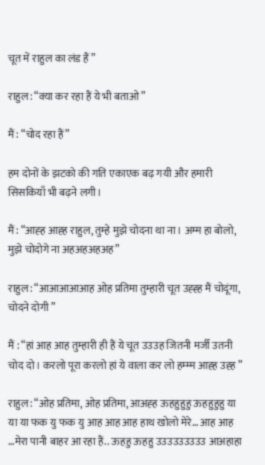चूत में राहुल का लंड हैं ”

राहुल: “क्या कर रहा हैं ये भी बताओ ”

मैं: “चोद रहा हैं”

हम दोनों के झटको की गति एकाएक बढ़ गयी और हमारी सिसकियाँ भी बढ़ने लगी।

मैं: “आह्ह आह्ह राहुल, तुम्हे मुझे चोदना था ना। अम्म हा बोलो, मुझे चोदोगे ना अहअहअहअह”

राहुल: “आआआआआह ओह प्रतिमा तुम्हारी चूत उह्ह्ह मैं चोदूंगा, चोदने दोगी ”

मैं : “हां आह आह तुम्हारी ही हैं ये चूत उउउह जितनी मर्जी उतनी चोद दो। करलो पूरा करलो हां ये वाला कर लो हम्म्म आह्ह उह्ह ”

राहुल: “ओह प्रतिमा, ओह प्रतिमा, आअह्ह ऊहहुहुहु ऊहहुहुहु या या या फक यु फक यु आह आह आह हाथ खोलो मेरे… आह आह …मेरा पानी बाहर आ रहा हैं.. ऊहहु ऊहहु उउउउउउउउउ आअहाहा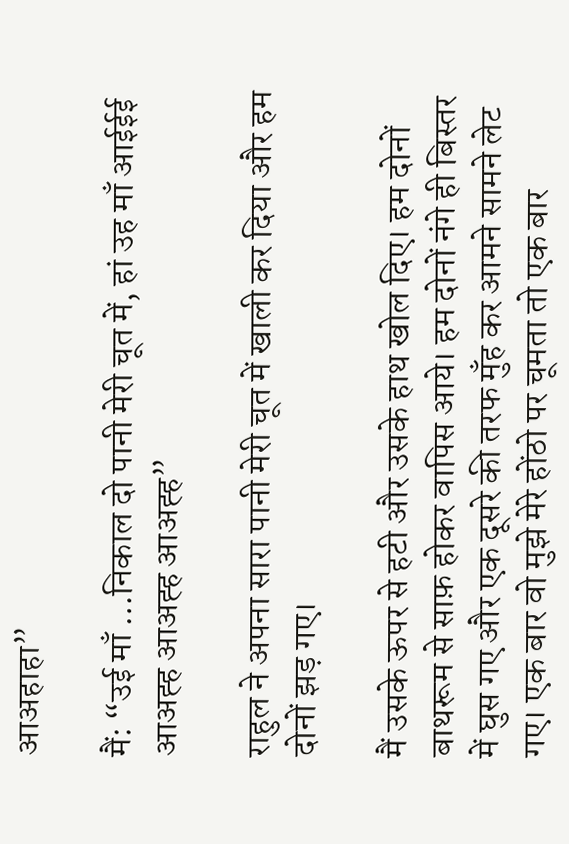आअहाहा”

मैं: “उई माँ …निकाल दो पानी मेरी चूत में, हां उह माँ आईईई आअह्ह आअह्ह आअह्ह”

राहुल ने अपना सारा पानी मेरी चूत में खाली कर दिया और हम दोनों झड़ गए।

मैं उसके ऊपर से हटी और उसके हाथ खोल दिए। हम दोनों बाथरूम से साफ़ होकर वापिस आये। हम दोनों नंगे ही बिस्तर में घुस गए और एक दूसरे की तरफ मुँह कर आमने सामने लेट गए। एक बार वो मुझे मेरे होंठो पर चूमता तो एक बार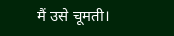मैं उसे चूमती।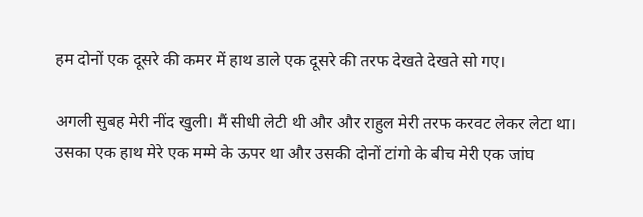हम दोनों एक दूसरे की कमर में हाथ डाले एक दूसरे की तरफ देखते देखते सो गए।

अगली सुबह मेरी नींद खुली। मैं सीधी लेटी थी और और राहुल मेरी तरफ करवट लेकर लेटा था। उसका एक हाथ मेरे एक मम्मे के ऊपर था और उसकी दोनों टांगो के बीच मेरी एक जांघ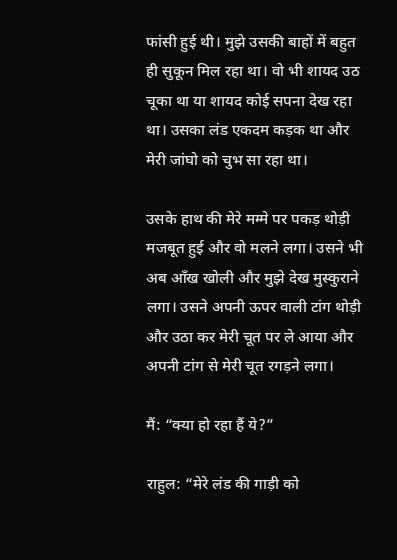फांसी हुई थी। मुझे उसकी बाहों में बहुत ही सुकून मिल रहा था। वो भी शायद उठ चूका था या शायद कोई सपना देख रहा था। उसका लंड एकदम कड़क था और मेरी जांघो को चुभ सा रहा था।

उसके हाथ की मेरे मम्मे पर पकड़ थोड़ी मजबूत हुई और वो मलने लगा। उसने भी अब आँख खोली और मुझे देख मुस्कुराने लगा। उसने अपनी ऊपर वाली टांग थोड़ी और उठा कर मेरी चूत पर ले आया और अपनी टांग से मेरी चूत रगड़ने लगा।

मैं: “क्या हो रहा हैं ये?”

राहुल: “मेरे लंड की गाड़ी को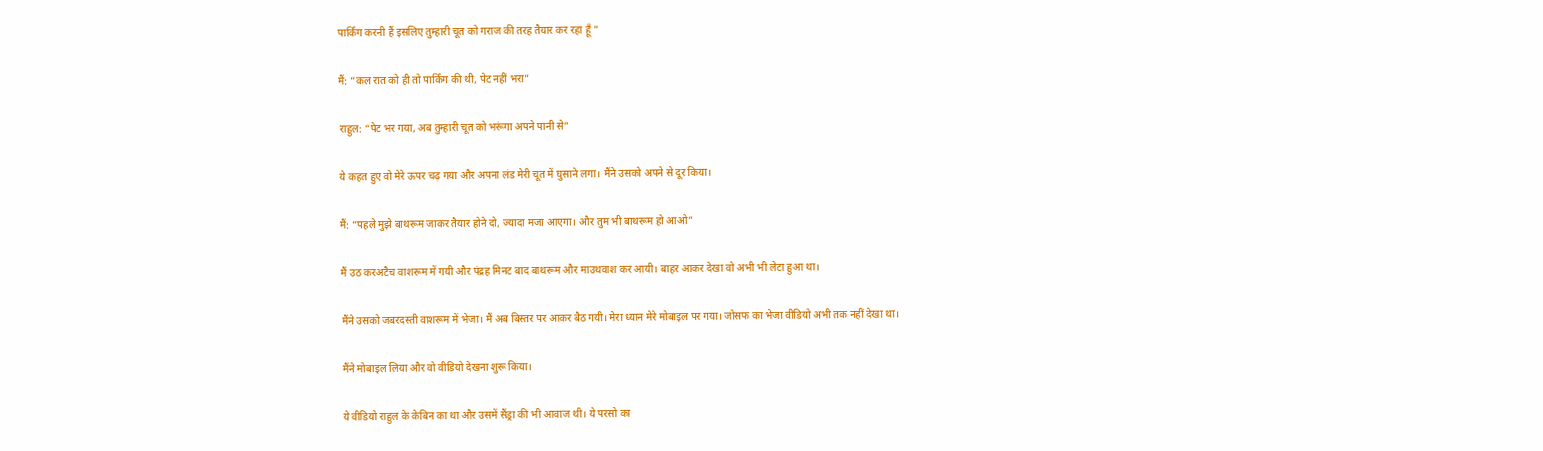पार्किंग करनी हैं इसलिए तुम्हारी चूत को गराज की तरह तैयार कर रहा हूँ ”

मैं: “कल रात को ही तो पार्किंग की थी, पेट नहीं भरा”

राहुल: “पेट भर गया, अब तुम्हारी चूत को भरूंगा अपने पानी से”

ये कहत हुए वो मेरे ऊपर चढ़ गया और अपना लंड मेरी चूत में घुसाने लगा। मैंने उसको अपने से दूर किया।

मैं: “पहले मुझे बाथरूम जाकर तैयार होने दो, ज्यादा मजा आएगा। और तुम भी बाथरूम हो आओ”

मैं उठ करअटैच वाशरूम में गयी और पंद्रह मिनट बाद बाथरूम और माउथवाश कर आयी। बाहर आकर देखा वो अभी भी लेटा हुआ था।

मैंने उसको जबरदस्ती वाशरूम में भेजा। मैं अब बिस्तर पर आकर बैठ गयी। मेरा ध्यान मेरे मोबाइल पर गया। जोसफ का भेजा वीडियो अभी तक नहीं देखा था।

मैंने मोबाइल लिया और वो वीडियो देखना शुरू किया।

ये वीडियो राहुल के केबिन का था और उसमें सैंड्रा की भी आवाज थी। ये परसो का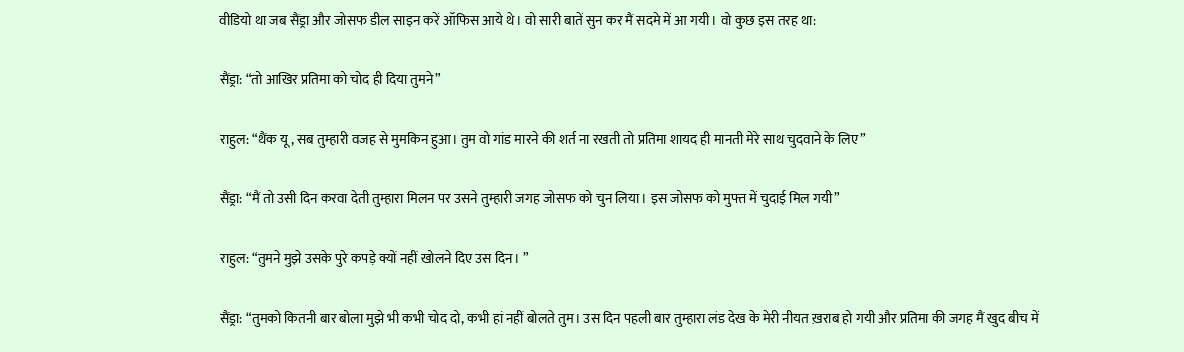वीडियो था जब सैंड्रा और जोसफ डील साइन करें ऑफिस आये थे। वो सारी बातें सुन कर मैं सदमे में आ गयी। वो कुछ इस तरह था:

सैंड्रा: “तो आखिर प्रतिमा को चोद ही दिया तुमने”

राहुल: “थैंक यू, सब तुम्हारी वजह से मुमकिन हुआ। तुम वो गांड मारने की शर्त ना रखती तो प्रतिमा शायद ही मानती मेरे साथ चुदवाने के लिए”

सैंड्रा: “मैं तो उसी दिन करवा देती तुम्हारा मिलन पर उसने तुम्हारी जगह जोसफ को चुन लिया। इस जोसफ को मुफ्त में चुदाई मिल गयी”

राहुल: “तुमने मुझे उसके पुरे कपड़े क्यों नहीं खोलने दिए उस दिन। ”

सैंड्रा: “तुमको कितनी बार बोला मुझे भी कभी चोद दो, कभी हां नहीं बोलते तुम। उस दिन पहली बार तुम्हारा लंड देख के मेरी नीयत ख़राब हो गयी और प्रतिमा की जगह मैं खुद बीच में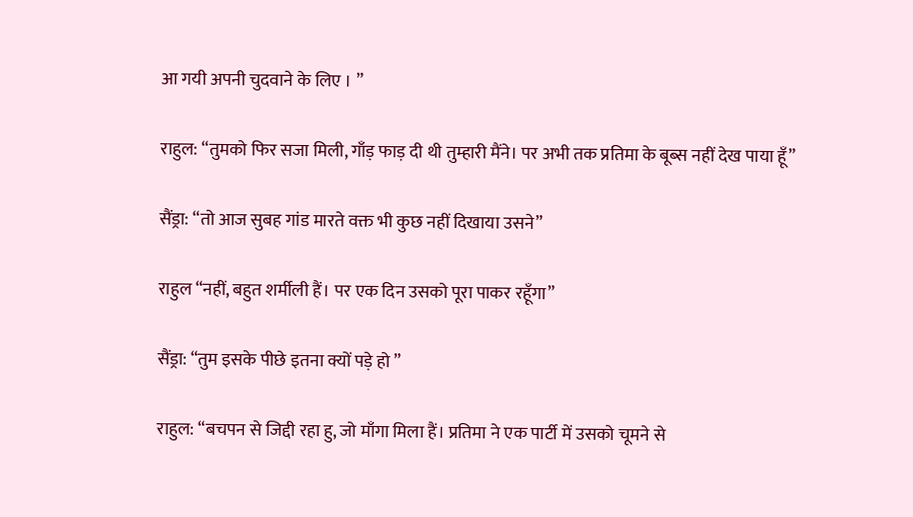आ गयी अपनी चुदवाने के लिए । ”

राहुल: “तुमको फिर सजा मिली, गाँड़ फाड़ दी थी तुम्हारी मैंने। पर अभी तक प्रतिमा के बूब्स नहीं देख पाया हूँ”

सैंड्रा: “तो आज सुबह गांड मारते वक्त भी कुछ नहीं दिखाया उसने”

राहुल “नहीं, बहुत शर्मीली हैं। पर एक दिन उसको पूरा पाकर रहूँगा”

सैंड्रा: “तुम इसके पीछे इतना क्यों पड़े हो ”

राहुल: “बचपन से जिद्दी रहा हु, जो माँगा मिला हैं। प्रतिमा ने एक पार्टी में उसको चूमने से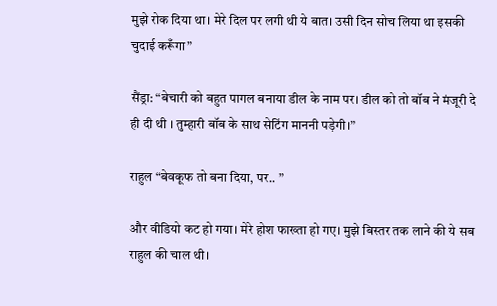मुझे रोक दिया था। मेरे दिल पर लगी थी ये बात। उसी दिन सोच लिया था इसकी चुदाई करूँगा”

सैंड्रा: “बेचारी को बहुत पागल बनाया डील के नाम पर। डील को तो बॉब ने मंजूरी दे ही दी थी । तुम्हारी बॉब के साथ सेटिंग माननी पड़ेगी।”

राहुल “बेवकूफ तो बना दिया, पर.. ”

और वीडियो कट हो गया। मेरे होश फाख्ता हो गए। मुझे बिस्तर तक लाने की ये सब राहुल की चाल थी।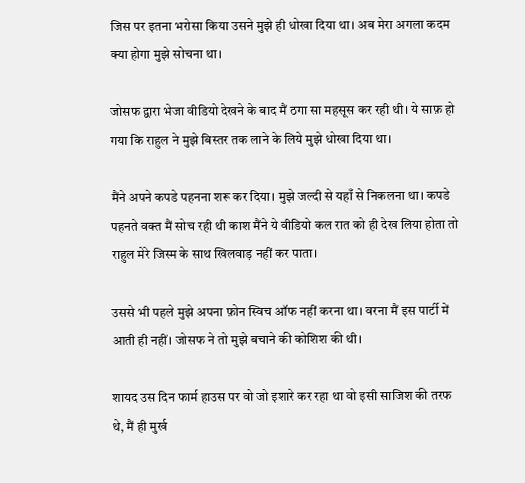जिस पर इतना भरोसा किया उसने मुझे ही धोखा दिया था। अब मेरा अगला कदम क्या होगा मुझे सोचना था।

जोसफ द्वारा भेजा वीडियो देखने के बाद मैं ठगा सा महसूस कर रही थी। ये साफ़ हो गया कि राहुल ने मुझे बिस्तर तक लाने के लिये मुझे धोखा दिया था।

मैंने अपने कपडे पहनना शरू कर दिया। मुझे जल्दी से यहाँ से निकलना था। कपडे पहनते वक्त मैं सोच रही थी काश मैंने ये वीडियो कल रात को ही देख लिया होता तो राहुल मेरे जिस्म के साथ खिलवाड़ नहीं कर पाता।

उससे भी पहले मुझे अपना फ़ोन स्विच ऑफ नहीं करना था। वरना मैं इस पार्टी में आती ही नहीं। जोसफ ने तो मुझे बचाने की कोशिश की थी।

शायद उस दिन फार्म हाउस पर वो जो इशारे कर रहा था वो इसी साजिश की तरफ थे, मैं ही मुर्ख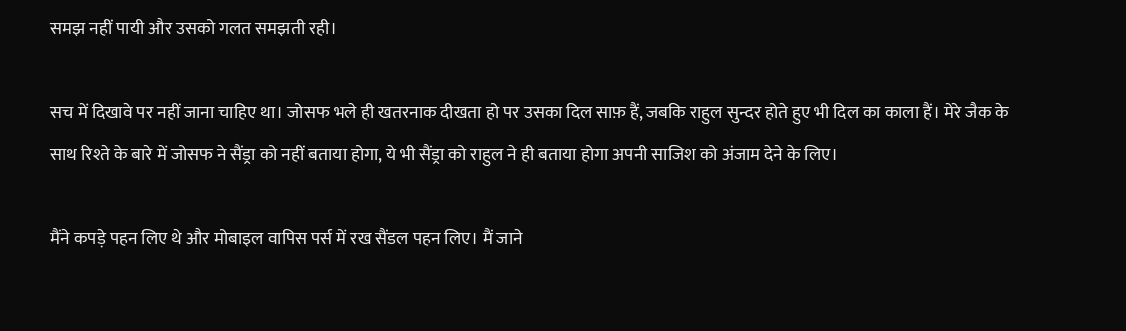समझ नहीं पायी और उसको गलत समझती रही।

सच में दिखावे पर नहीं जाना चाहिए था। जोसफ भले ही खतरनाक दीखता हो पर उसका दिल साफ़ हैं, जबकि राहुल सुन्दर होते हुए भी दिल का काला हैं। मेरे जैक के साथ रिश्ते के बारे में जोसफ ने सैंड्रा को नहीं बताया होगा, ये भी सैंड्रा को राहुल ने ही बताया होगा अपनी साजिश को अंजाम देने के लिए।

मैंने कपड़े पहन लिए थे और मोबाइल वापिस पर्स में रख सैंडल पहन लिए। मैं जाने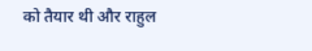को तैयार थी और राहुल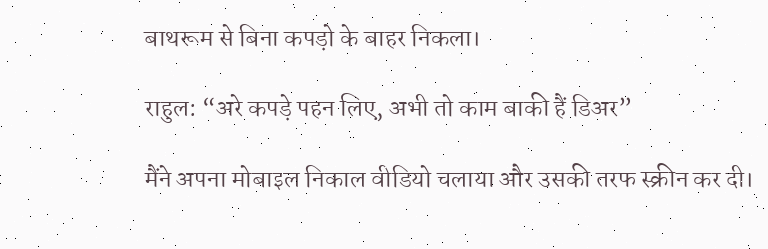बाथरूम से बिना कपड़ो के बाहर निकला।

राहुल: “अरे कपड़े पहन लिए, अभी तो काम बाकी हैं डिअर”

मैंने अपना मोबाइल निकाल वीडियो चलाया और उसकी तरफ स्क्रीन कर दी।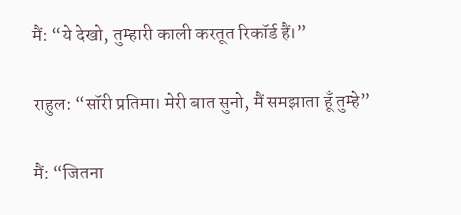मैं: “ये देखो, तुम्हारी काली करतूत रिकॉर्ड हैं।”

राहुल: “सॉरी प्रतिमा। मेरी बात सुनो, मैं समझाता हूँ तुम्हे”

मैं: “जितना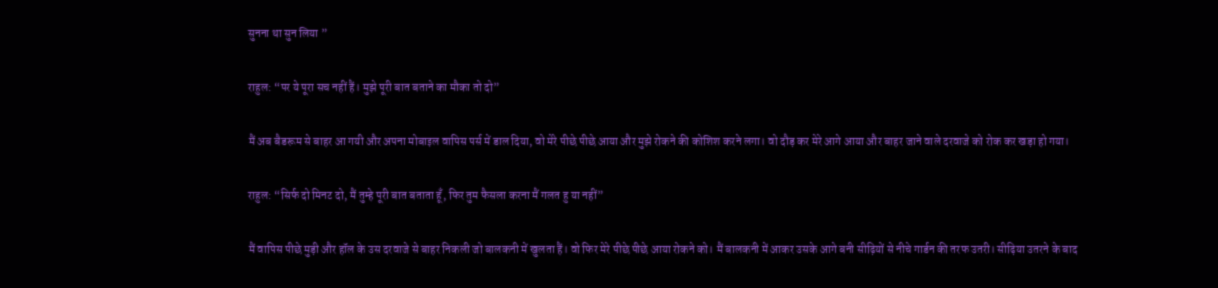सुनना था सुन लिया ”

राहुल: “पर ये पूरा सच नहीं हैं। मुझे पूरी बात बताने का मौका तो दो”

मैं अब बैडरूम से बाहर आ गयी और अपना मोबाइल वापिस पर्स में डाल दिया, वो मेरे पीछे पीछे आया और मुझे रोकने की कोशिश करने लगा। वो दौड़ कर मेरे आगे आया और बाहर जाने वाले दरवाजे को रोक कर खड़ा हो गया।

राहुल: “सिर्फ दो मिनट दो, मैं तुम्हे पूरी बात बताता हूँ, फिर तुम फैसला करना मैं गलत हु या नहीं”

मैं वापिस पीछे मुड़ी और हॉल के उस दरवाजे से बाहर निकली जो बालकनी में खुलता हैं। वो फिर मेरे पीछे पीछे आया रोकने को। मैं बालकनी में आकर उसके आगे बनी सीढ़ियों से नीचे गार्डन की तरफ उतरी। सीढ़िया उतरने के बाद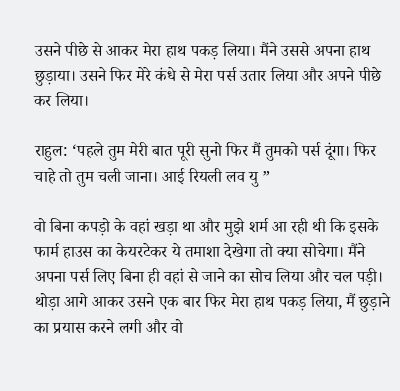उसने पीछे से आकर मेरा हाथ पकड़ लिया। मैंने उससे अपना हाथ छुड़ाया। उसने फिर मेरे कंधे से मेरा पर्स उतार लिया और अपने पीछे कर लिया।

राहुल: ‘पहले तुम मेरी बात पूरी सुनो फिर मैं तुमको पर्स दूंगा। फिर चाहे तो तुम चली जाना। आई रियली लव यु ”

वो बिना कपड़ो के वहां खड़ा था और मुझे शर्म आ रही थी कि इसके फार्म हाउस का केयरटेकर ये तमाशा देखेगा तो क्या सोचेगा। मैंने अपना पर्स लिए बिना ही वहां से जाने का सोच लिया और चल पड़ी। थोड़ा आगे आकर उसने एक बार फिर मेरा हाथ पकड़ लिया, मैं छुड़ाने का प्रयास करने लगी और वो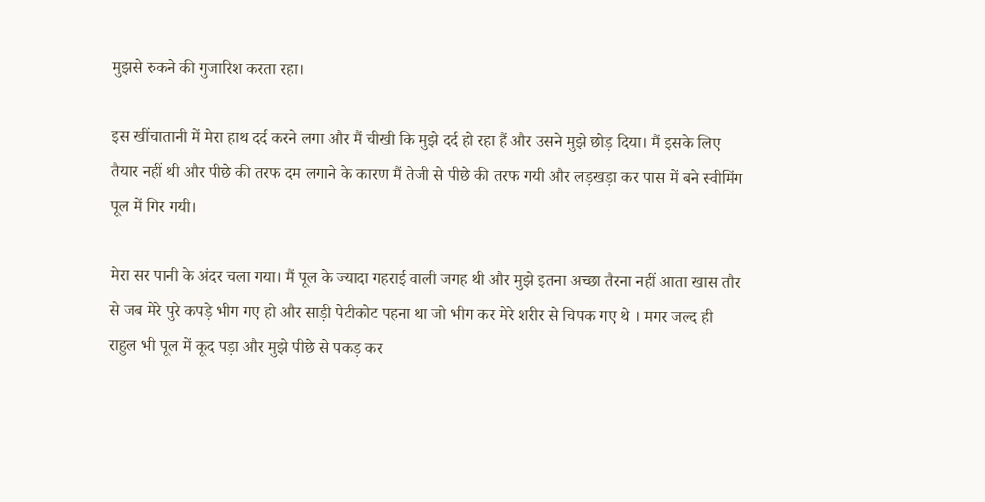मुझसे रुकने की गुजारिश करता रहा।

इस खींचातानी में मेरा हाथ दर्द करने लगा और मैं चीखी कि मुझे दर्द हो रहा हैं और उसने मुझे छोड़ दिया। मैं इसके लिए तैयार नहीं थी और पीछे की तरफ दम लगाने के कारण मैं तेजी से पीछे की तरफ गयी और लड़खड़ा कर पास में बने स्वीमिंग पूल में गिर गयी।

मेरा सर पानी के अंदर चला गया। मैं पूल के ज्यादा गहराई वाली जगह थी और मुझे इतना अच्छा तैरना नहीं आता खास तौर से जब मेरे पुरे कपड़े भीग गए हो और साड़ी पेटीकोट पहना था जो भीग कर मेरे शरीर से चिपक गए थे । मगर जल्द ही राहुल भी पूल में कूद पड़ा और मुझे पीछे से पकड़ कर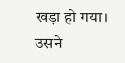खड़ा हो गया। उसने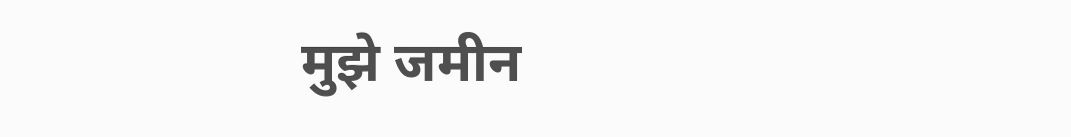मुझे जमीन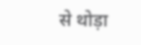से थोड़ा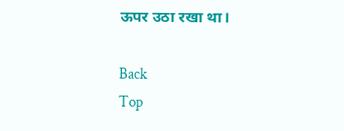ऊपर उठा रखा था।

Back
Top